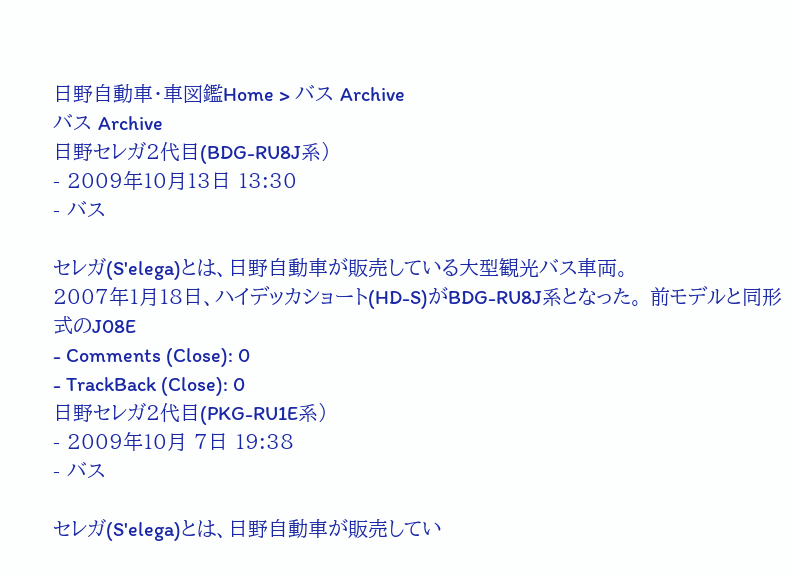日野自動車・車図鑑Home > バス Archive
バス Archive
日野セレガ2代目(BDG-RU8J系)
- 2009年10月13日 13:30
- バス

セレガ(S'elega)とは、日野自動車が販売している大型観光バス車両。
2007年1月18日、ハイデッカショート(HD-S)がBDG-RU8J系となった。 前モデルと同形式のJ08E
- Comments (Close): 0
- TrackBack (Close): 0
日野セレガ2代目(PKG-RU1E系)
- 2009年10月 7日 19:38
- バス

セレガ(S'elega)とは、日野自動車が販売してい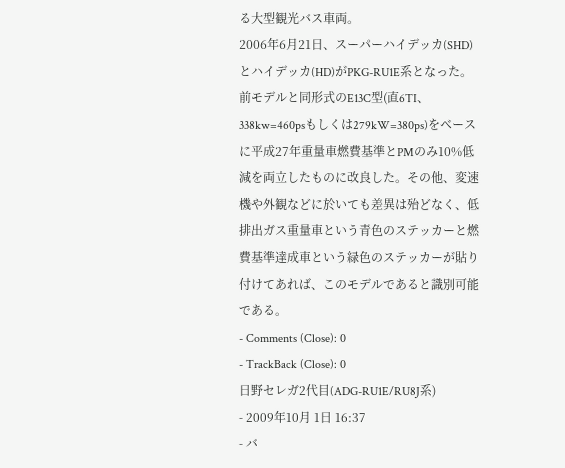る大型観光バス車両。
2006年6月21日、スーパーハイデッカ(SHD)とハイデッカ(HD)がPKG-RU1E系となった。 前モデルと同形式のE13C型(直6TI、338kw=460psもしくは279kW=380ps)をベースに平成27年重量車燃費基準とPMのみ10%低減を両立したものに改良した。その他、変速機や外観などに於いても差異は殆どなく、低排出ガス重量車という青色のステッカーと燃費基準達成車という緑色のステッカーが貼り付けてあれば、このモデルであると識別可能である。
- Comments (Close): 0
- TrackBack (Close): 0
日野セレガ2代目(ADG-RU1E/RU8J系)
- 2009年10月 1日 16:37
- バ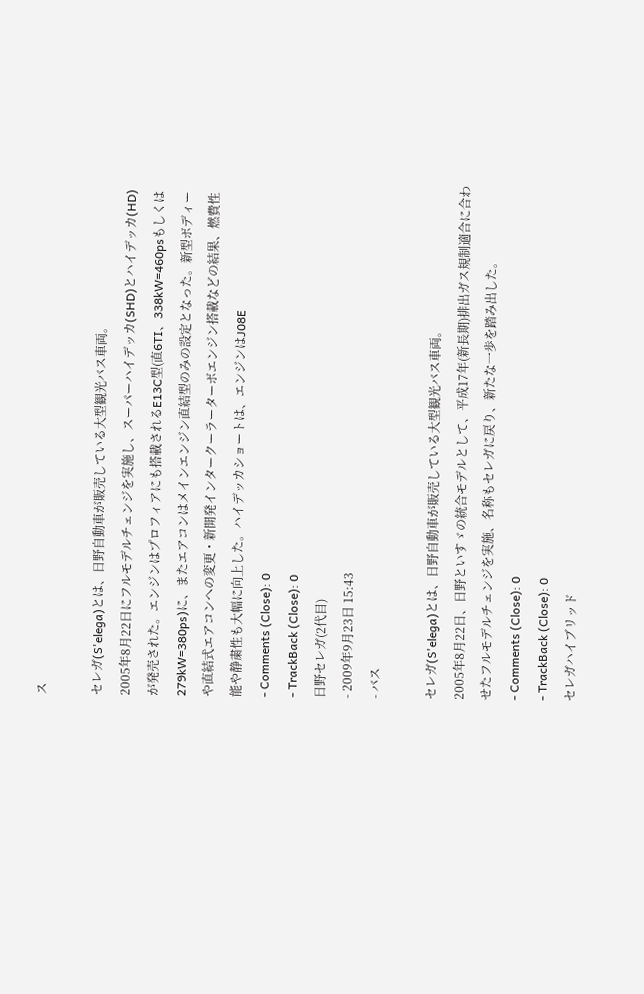ス

セレガ(S'elega)とは、日野自動車が販売している大型観光バス車両。
2005年8月22日にフルモデルチェンジを実施し、スーパーハイデッカ(SHD)とハイデッカ(HD)が発売された。エンジンはプロフィアにも搭載されるE13C型(直6TI、338kW=460psもしくは279kW=380ps)に、またエアコンはメインエンジン直結型のみの設定となった。新型ボディーや直結式エアコンへの変更・新開発インタークーラーターボエンジン搭載などの結果、燃費性能や静粛性も大幅に向上した。ハイデッカショートは、エンジンはJ08E
- Comments (Close): 0
- TrackBack (Close): 0
日野セレガ(2代目)
- 2009年9月23日 15:43
- バス

セレガ(S'elega)とは、日野自動車が販売している大型観光バス車両。
2005年8月22日、日野といすゞの統合モデルとして、平成17年(新長期)排出ガス規制適合に合わせたフルモデルチェンジを実施、名称もセレガに戻り、新たな一歩を踏み出した。
- Comments (Close): 0
- TrackBack (Close): 0
セレガハイブリッド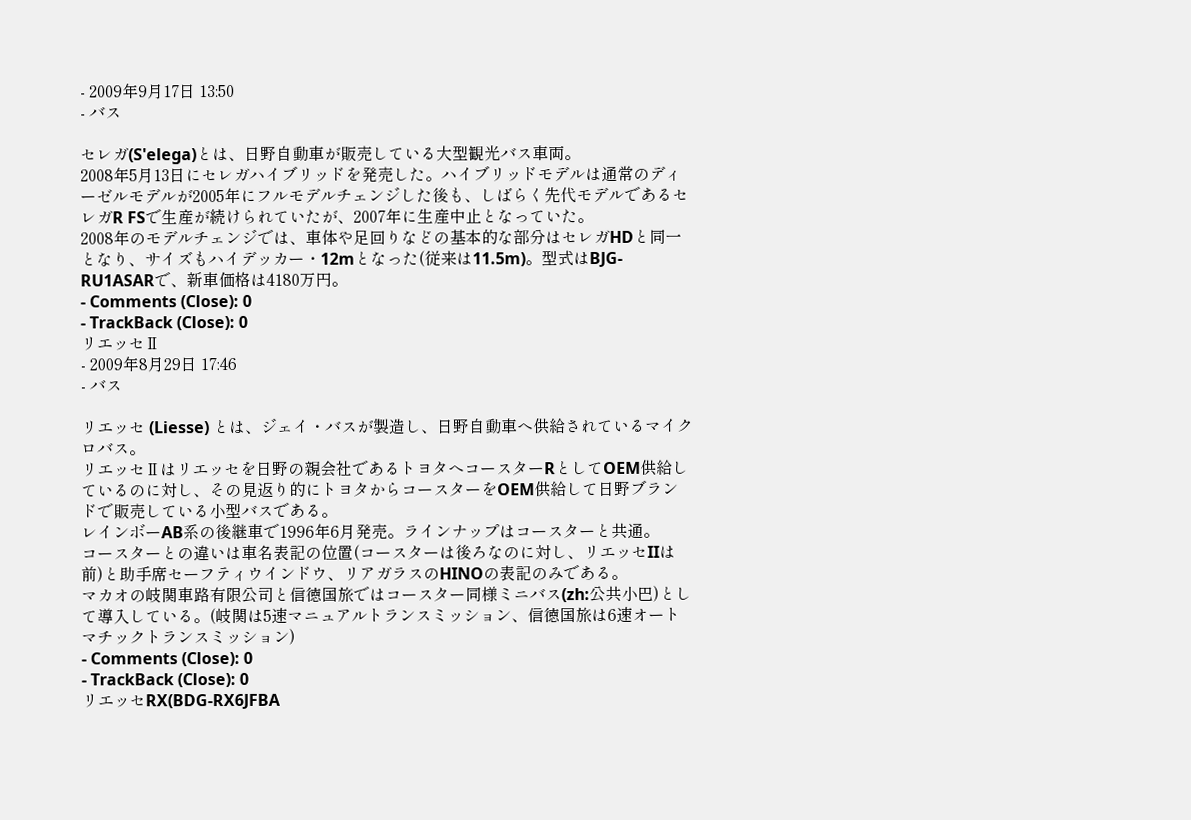- 2009年9月17日 13:50
- バス

セレガ(S'elega)とは、日野自動車が販売している大型観光バス車両。
2008年5月13日にセレガハイブリッドを発売した。ハイブリッドモデルは通常のディーゼルモデルが2005年にフルモデルチェンジした後も、しばらく先代モデルであるセレガR FSで生産が続けられていたが、2007年に生産中止となっていた。
2008年のモデルチェンジでは、車体や足回りなどの基本的な部分はセレガHDと同一となり、サイズもハイデッカー・12mとなった(従来は11.5m)。型式はBJG-RU1ASARで、新車価格は4180万円。
- Comments (Close): 0
- TrackBack (Close): 0
リエッセⅡ
- 2009年8月29日 17:46
- バス

リエッセ (Liesse) とは、ジェイ・バスが製造し、日野自動車へ供給されているマイクロバス。
リエッセⅡはリエッセを日野の親会社であるトヨタへコースターRとしてOEM供給しているのに対し、その見返り的にトヨタからコースターをOEM供給して日野ブランドで販売している小型バスである。
レインボーAB系の後継車で1996年6月発売。ラインナップはコースターと共通。
コースターとの違いは車名表記の位置(コースターは後ろなのに対し、リエッセIIは前)と助手席セーフティウインドウ、リアガラスのHINOの表記のみである。
マカオの岐関車路有限公司と信徳国旅ではコースター同様ミニバス(zh:公共小巴)として導入している。(岐関は5速マニュアルトランスミッション、信徳国旅は6速オートマチックトランスミッション)
- Comments (Close): 0
- TrackBack (Close): 0
リエッセRX(BDG-RX6JFBA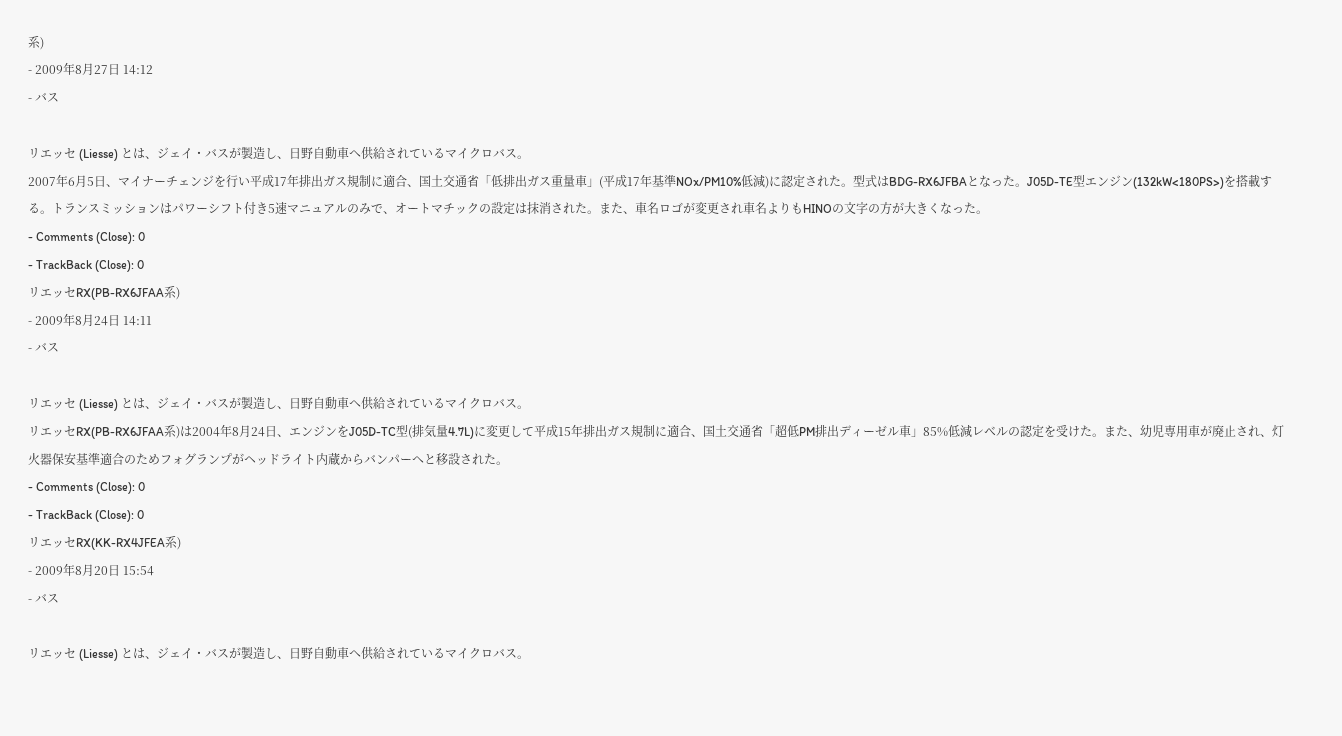系)
- 2009年8月27日 14:12
- バス

リエッセ (Liesse) とは、ジェイ・バスが製造し、日野自動車へ供給されているマイクロバス。
2007年6月5日、マイナーチェンジを行い平成17年排出ガス規制に適合、国土交通省「低排出ガス重量車」(平成17年基準NOx/PM10%低減)に認定された。型式はBDG-RX6JFBAとなった。J05D-TE型エンジン(132kW<180PS>)を搭載する。トランスミッションはパワーシフト付き5速マニュアルのみで、オートマチックの設定は抹消された。また、車名ロゴが変更され車名よりもHINOの文字の方が大きくなった。
- Comments (Close): 0
- TrackBack (Close): 0
リエッセRX(PB-RX6JFAA系)
- 2009年8月24日 14:11
- バス

リエッセ (Liesse) とは、ジェイ・バスが製造し、日野自動車へ供給されているマイクロバス。
リエッセRX(PB-RX6JFAA系)は2004年8月24日、エンジンをJ05D-TC型(排気量4.7L)に変更して平成15年排出ガス規制に適合、国土交通省「超低PM排出ディーゼル車」85%低減レベルの認定を受けた。また、幼児専用車が廃止され、灯火器保安基準適合のためフォグランプがヘッドライト内蔵からバンパーへと移設された。
- Comments (Close): 0
- TrackBack (Close): 0
リエッセRX(KK-RX4JFEA系)
- 2009年8月20日 15:54
- バス

リエッセ (Liesse) とは、ジェイ・バスが製造し、日野自動車へ供給されているマイクロバス。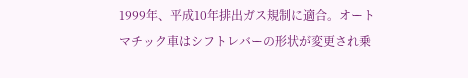1999年、平成10年排出ガス規制に適合。オートマチック車はシフトレバーの形状が変更され乗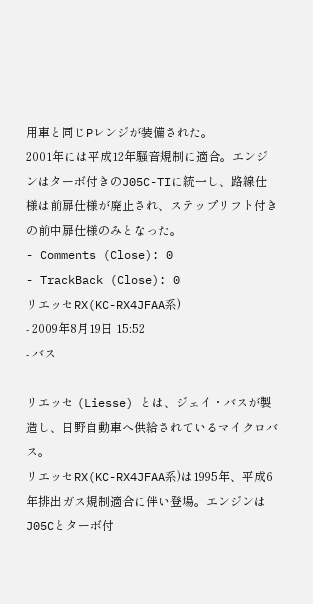用車と同じPレンジが装備された。
2001年には平成12年騒音規制に適合。エンジンはターボ付きのJ05C-TIに統一し、路線仕様は前扉仕様が廃止され、ステップリフト付きの前中扉仕様のみとなった。
- Comments (Close): 0
- TrackBack (Close): 0
リエッセRX(KC-RX4JFAA系)
- 2009年8月19日 15:52
- バス

リエッセ (Liesse) とは、ジェイ・バスが製造し、日野自動車へ供給されているマイクロバス。
リエッセRX(KC-RX4JFAA系)は1995年、平成6年排出ガス規制適合に伴い登場。エンジンはJ05Cとターボ付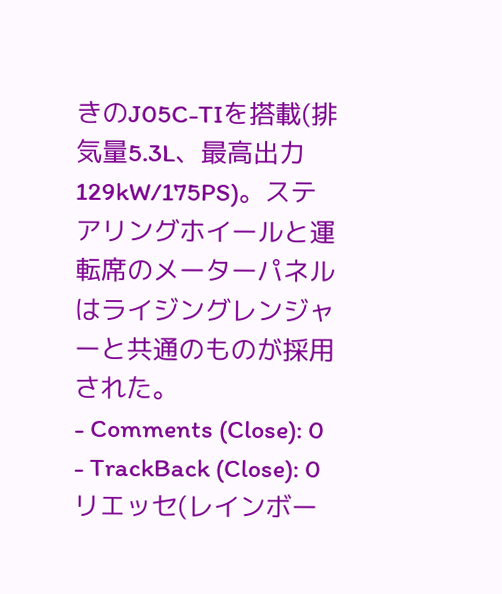きのJ05C-TIを搭載(排気量5.3L、最高出力129kW/175PS)。ステアリングホイールと運転席のメーターパネルはライジングレンジャーと共通のものが採用された。
- Comments (Close): 0
- TrackBack (Close): 0
リエッセ(レインボー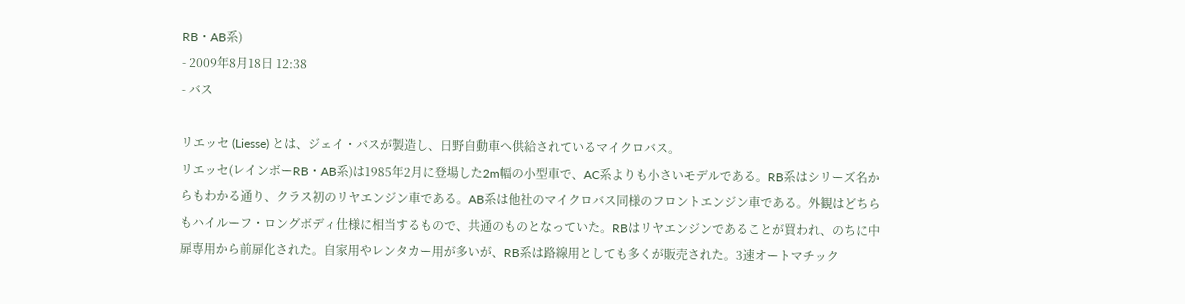RB・AB系)
- 2009年8月18日 12:38
- バス

リエッセ (Liesse) とは、ジェイ・バスが製造し、日野自動車へ供給されているマイクロバス。
リエッセ(レインボーRB・AB系)は1985年2月に登場した2m幅の小型車で、AC系よりも小さいモデルである。RB系はシリーズ名からもわかる通り、クラス初のリヤエンジン車である。AB系は他社のマイクロバス同様のフロントエンジン車である。外観はどちらもハイルーフ・ロングボディ仕様に相当するもので、共通のものとなっていた。RBはリヤエンジンであることが買われ、のちに中扉専用から前扉化された。自家用やレンタカー用が多いが、RB系は路線用としても多くが販売された。3速オートマチック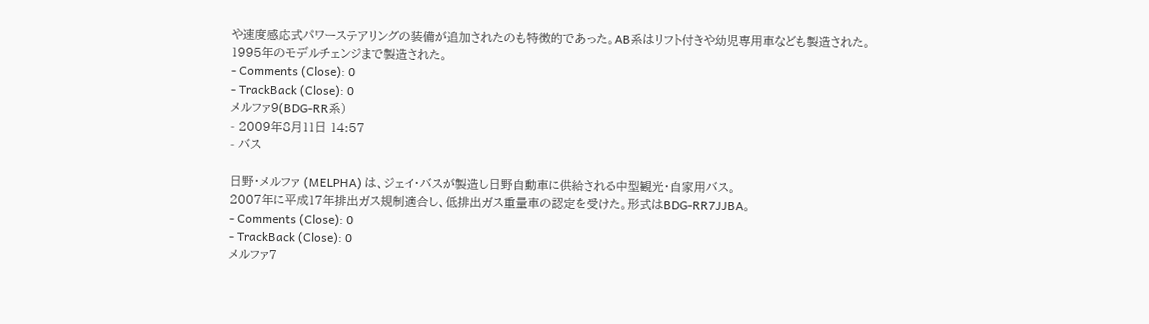や速度感応式パワーステアリングの装備が追加されたのも特徴的であった。AB系はリフト付きや幼児専用車なども製造された。1995年のモデルチェンジまで製造された。
- Comments (Close): 0
- TrackBack (Close): 0
メルファ9(BDG-RR系)
- 2009年8月11日 14:57
- バス

日野・メルファ (MELPHA) は、ジェイ・バスが製造し日野自動車に供給される中型観光・自家用バス。
2007年に平成17年排出ガス規制適合し、低排出ガス重量車の認定を受けた。形式はBDG-RR7JJBA。
- Comments (Close): 0
- TrackBack (Close): 0
メルファ7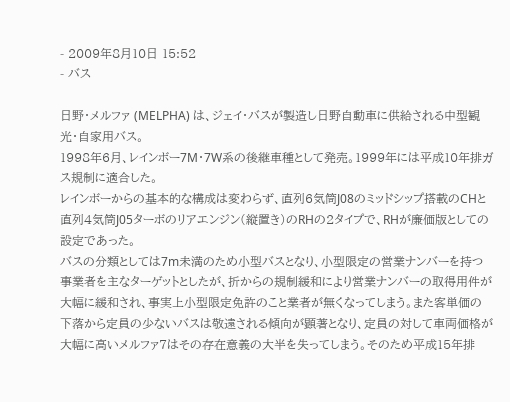- 2009年8月10日 15:52
- バス

日野・メルファ (MELPHA) は、ジェイ・バスが製造し日野自動車に供給される中型観光・自家用バス。
1998年6月、レインボー7M・7W系の後継車種として発売。1999年には平成10年排ガス規制に適合した。
レインボーからの基本的な構成は変わらず、直列6気筒J08のミッドシップ搭載のCHと直列4気筒J05ターボのリアエンジン(縦置き)のRHの2タイプで、RHが廉価版としての設定であった。
バスの分類としては7m未満のため小型バスとなり、小型限定の営業ナンバーを持つ事業者を主なターゲットとしたが、折からの規制緩和により営業ナンバーの取得用件が大幅に緩和され、事実上小型限定免許のこと業者が無くなってしまう。また客単価の下落から定員の少ないバスは敬遠される傾向が顕著となり、定員の対して車両価格が大幅に高いメルファ7はその存在意義の大半を失ってしまう。そのため平成15年排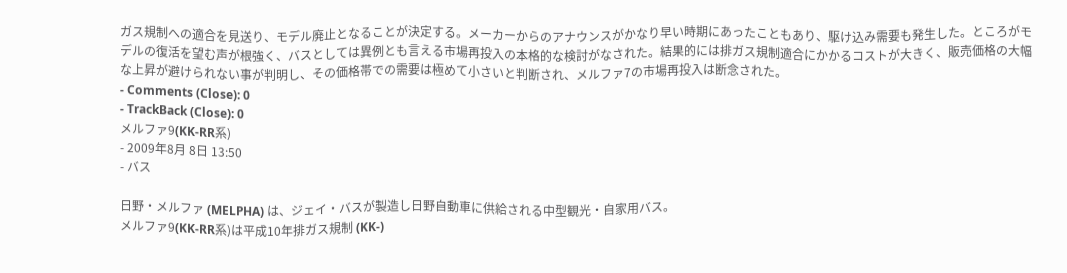ガス規制への適合を見送り、モデル廃止となることが決定する。メーカーからのアナウンスがかなり早い時期にあったこともあり、駆け込み需要も発生した。ところがモデルの復活を望む声が根強く、バスとしては異例とも言える市場再投入の本格的な検討がなされた。結果的には排ガス規制適合にかかるコストが大きく、販売価格の大幅な上昇が避けられない事が判明し、その価格帯での需要は極めて小さいと判断され、メルファ7の市場再投入は断念された。
- Comments (Close): 0
- TrackBack (Close): 0
メルファ9(KK-RR系)
- 2009年8月 8日 13:50
- バス

日野・メルファ (MELPHA) は、ジェイ・バスが製造し日野自動車に供給される中型観光・自家用バス。
メルファ9(KK-RR系)は平成10年排ガス規制 (KK-)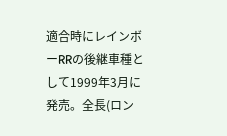適合時にレインボーRRの後継車種として1999年3月に発売。全長(ロン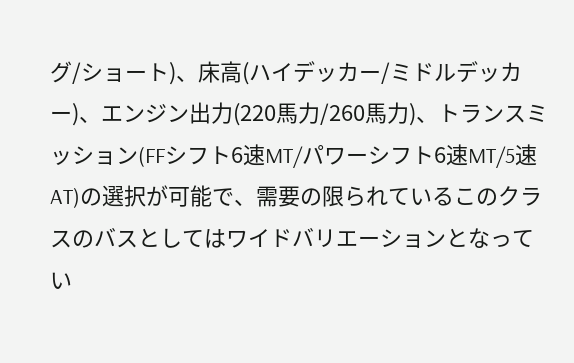グ/ショート)、床高(ハイデッカー/ミドルデッカー)、エンジン出力(220馬力/260馬力)、トランスミッション(FFシフト6速MT/パワーシフト6速MT/5速AT)の選択が可能で、需要の限られているこのクラスのバスとしてはワイドバリエーションとなってい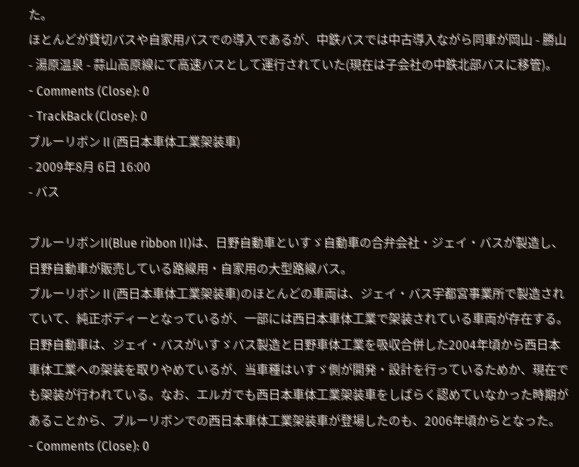た。
ほとんどが貸切バスや自家用バスでの導入であるが、中鉄バスでは中古導入ながら同車が岡山 - 勝山 - 湯原温泉 - 蒜山高原線にて高速バスとして運行されていた(現在は子会社の中鉄北部バスに移管)。
- Comments (Close): 0
- TrackBack (Close): 0
ブルーリボンⅡ(西日本車体工業架装車)
- 2009年8月 6日 16:00
- バス

ブルーリボンII(Blue ribbon II)は、日野自動車といすゞ自動車の合弁会社・ジェイ・バスが製造し、日野自動車が販売している路線用・自家用の大型路線バス。
ブルーリボンⅡ(西日本車体工業架装車)のほとんどの車両は、ジェイ・バス宇都宮事業所で製造されていて、純正ボディーとなっているが、一部には西日本車体工業で架装されている車両が存在する。
日野自動車は、ジェイ・バスがいすゞバス製造と日野車体工業を吸収合併した2004年頃から西日本車体工業への架装を取りやめているが、当車種はいすゞ側が開発・設計を行っているためか、現在でも架装が行われている。なお、エルガでも西日本車体工業架装車をしばらく認めていなかった時期があることから、ブルーリボンでの西日本車体工業架装車が登場したのも、2006年頃からとなった。
- Comments (Close): 0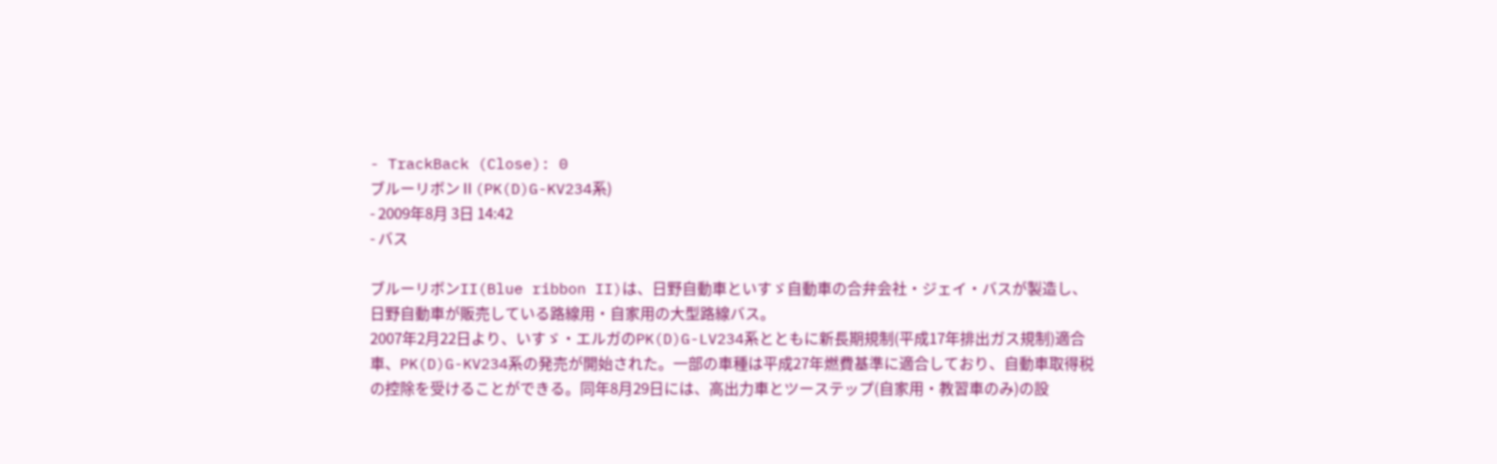- TrackBack (Close): 0
ブルーリボンⅡ(PK(D)G-KV234系)
- 2009年8月 3日 14:42
- バス

ブルーリボンII(Blue ribbon II)は、日野自動車といすゞ自動車の合弁会社・ジェイ・バスが製造し、日野自動車が販売している路線用・自家用の大型路線バス。
2007年2月22日より、いすゞ・エルガのPK(D)G-LV234系とともに新長期規制(平成17年排出ガス規制)適合車、PK(D)G-KV234系の発売が開始された。一部の車種は平成27年燃費基準に適合しており、自動車取得税の控除を受けることができる。同年8月29日には、高出力車とツーステップ(自家用・教習車のみ)の設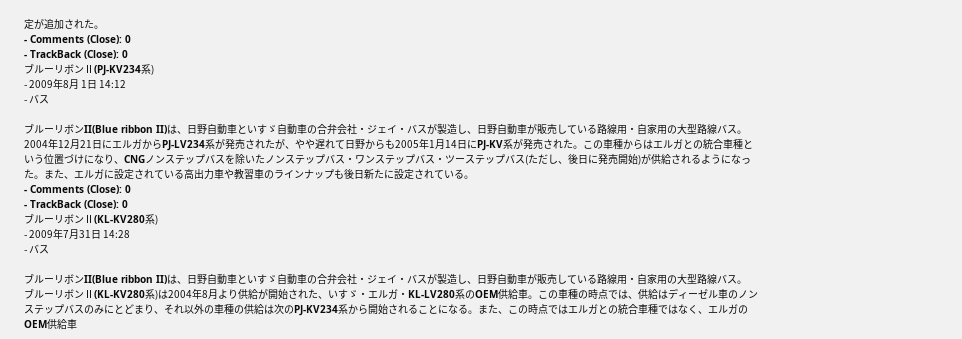定が追加された。
- Comments (Close): 0
- TrackBack (Close): 0
ブルーリボンⅡ(PJ-KV234系)
- 2009年8月 1日 14:12
- バス

ブルーリボンII(Blue ribbon II)は、日野自動車といすゞ自動車の合弁会社・ジェイ・バスが製造し、日野自動車が販売している路線用・自家用の大型路線バス。
2004年12月21日にエルガからPJ-LV234系が発売されたが、やや遅れて日野からも2005年1月14日にPJ-KV系が発売された。この車種からはエルガとの統合車種という位置づけになり、CNGノンステップバスを除いたノンステップバス・ワンステップバス・ツーステップバス(ただし、後日に発売開始)が供給されるようになった。また、エルガに設定されている高出力車や教習車のラインナップも後日新たに設定されている。
- Comments (Close): 0
- TrackBack (Close): 0
ブルーリボンⅡ(KL-KV280系)
- 2009年7月31日 14:28
- バス

ブルーリボンII(Blue ribbon II)は、日野自動車といすゞ自動車の合弁会社・ジェイ・バスが製造し、日野自動車が販売している路線用・自家用の大型路線バス。
ブルーリボンⅡ(KL-KV280系)は2004年8月より供給が開始された、いすゞ・エルガ・KL-LV280系のOEM供給車。この車種の時点では、供給はディーゼル車のノンステップバスのみにとどまり、それ以外の車種の供給は次のPJ-KV234系から開始されることになる。また、この時点ではエルガとの統合車種ではなく、エルガのOEM供給車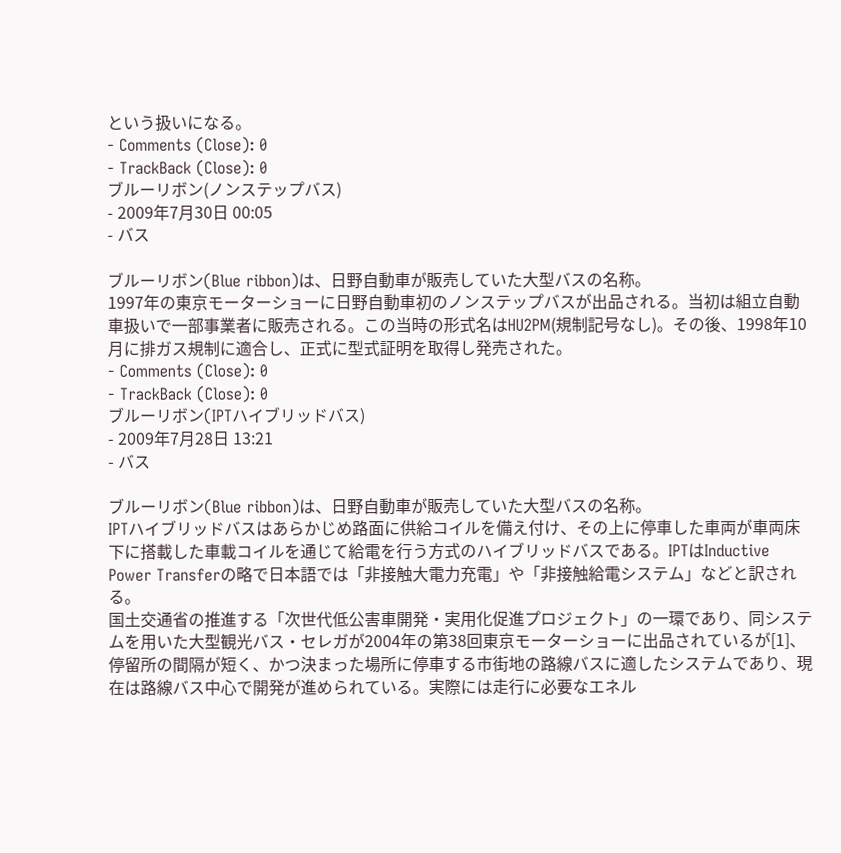という扱いになる。
- Comments (Close): 0
- TrackBack (Close): 0
ブルーリボン(ノンステップバス)
- 2009年7月30日 00:05
- バス

ブルーリボン(Blue ribbon)は、日野自動車が販売していた大型バスの名称。
1997年の東京モーターショーに日野自動車初のノンステップバスが出品される。当初は組立自動車扱いで一部事業者に販売される。この当時の形式名はHU2PM(規制記号なし)。その後、1998年10月に排ガス規制に適合し、正式に型式証明を取得し発売された。
- Comments (Close): 0
- TrackBack (Close): 0
ブルーリボン(IPTハイブリッドバス)
- 2009年7月28日 13:21
- バス

ブルーリボン(Blue ribbon)は、日野自動車が販売していた大型バスの名称。
IPTハイブリッドバスはあらかじめ路面に供給コイルを備え付け、その上に停車した車両が車両床下に搭載した車載コイルを通じて給電を行う方式のハイブリッドバスである。IPTはInductive Power Transferの略で日本語では「非接触大電力充電」や「非接触給電システム」などと訳される。
国土交通省の推進する「次世代低公害車開発・実用化促進プロジェクト」の一環であり、同システムを用いた大型観光バス・セレガが2004年の第38回東京モーターショーに出品されているが[1]、停留所の間隔が短く、かつ決まった場所に停車する市街地の路線バスに適したシステムであり、現在は路線バス中心で開発が進められている。実際には走行に必要なエネル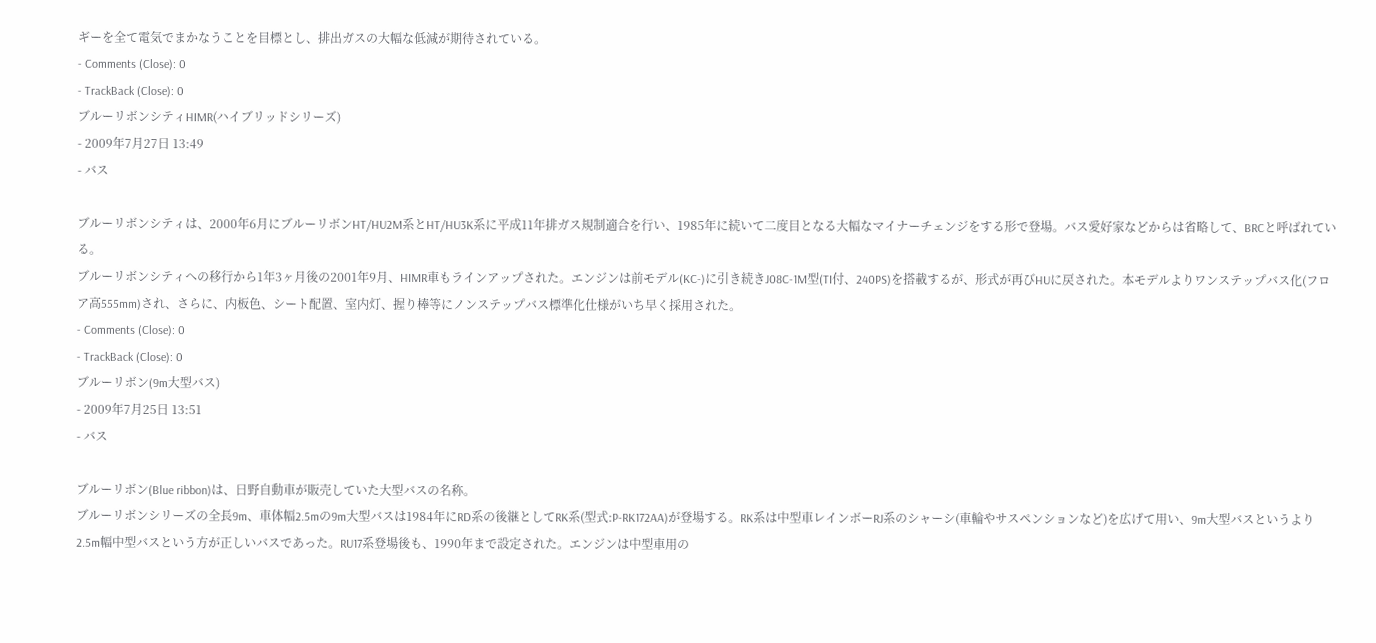ギーを全て電気でまかなうことを目標とし、排出ガスの大幅な低減が期待されている。
- Comments (Close): 0
- TrackBack (Close): 0
ブルーリボンシティHIMR(ハイブリッドシリーズ)
- 2009年7月27日 13:49
- バス

ブルーリボンシティは、2000年6月にブルーリボンHT/HU2M系とHT/HU3K系に平成11年排ガス規制適合を行い、1985年に続いて二度目となる大幅なマイナーチェンジをする形で登場。バス愛好家などからは省略して、BRCと呼ばれている。
ブルーリボンシティへの移行から1年3ヶ月後の2001年9月、HIMR車もラインアップされた。エンジンは前モデル(KC-)に引き続きJ08C-1M型(TI付、240PS)を搭載するが、形式が再びHUに戻された。本モデルよりワンステップバス化(フロア高555mm)され、さらに、内板色、シート配置、室内灯、握り棒等にノンステップバス標準化仕様がいち早く採用された。
- Comments (Close): 0
- TrackBack (Close): 0
ブルーリボン(9m大型バス)
- 2009年7月25日 13:51
- バス

ブルーリボン(Blue ribbon)は、日野自動車が販売していた大型バスの名称。
ブルーリボンシリーズの全長9m、車体幅2.5mの9m大型バスは1984年にRD系の後継としてRK系(型式:P-RK172AA)が登場する。RK系は中型車レインボーRJ系のシャーシ(車輪やサスペンションなど)を広げて用い、9m大型バスというより2.5m幅中型バスという方が正しいバスであった。RU17系登場後も、1990年まで設定された。エンジンは中型車用の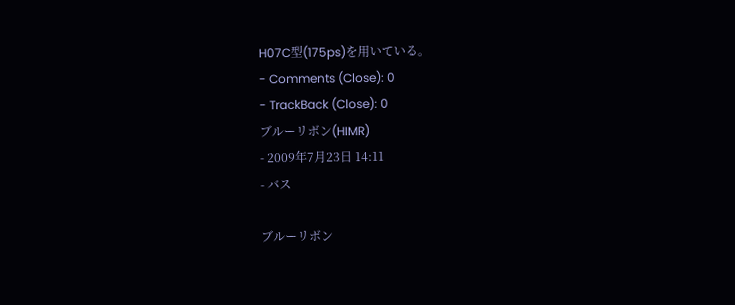H07C型(175ps)を用いている。
- Comments (Close): 0
- TrackBack (Close): 0
ブルーリボン(HIMR)
- 2009年7月23日 14:11
- バス

ブルーリボン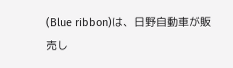(Blue ribbon)は、日野自動車が販売し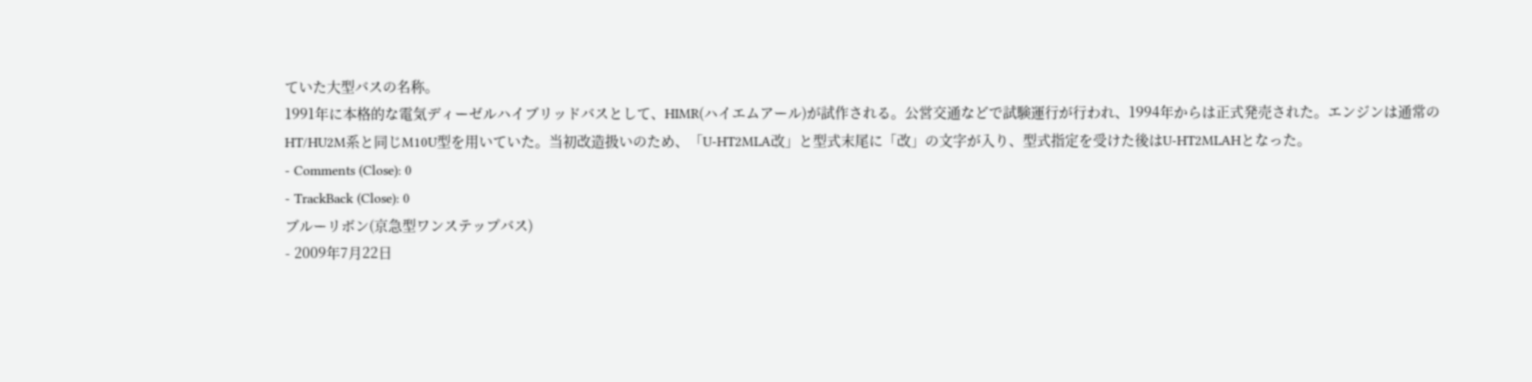ていた大型バスの名称。
1991年に本格的な電気ディーゼルハイブリッドバスとして、HIMR(ハイエムアール)が試作される。公営交通などで試験運行が行われ、1994年からは正式発売された。エンジンは通常のHT/HU2M系と同じM10U型を用いていた。当初改造扱いのため、「U-HT2MLA改」と型式末尾に「改」の文字が入り、型式指定を受けた後はU-HT2MLAHとなった。
- Comments (Close): 0
- TrackBack (Close): 0
ブルーリボン(京急型ワンステップバス)
- 2009年7月22日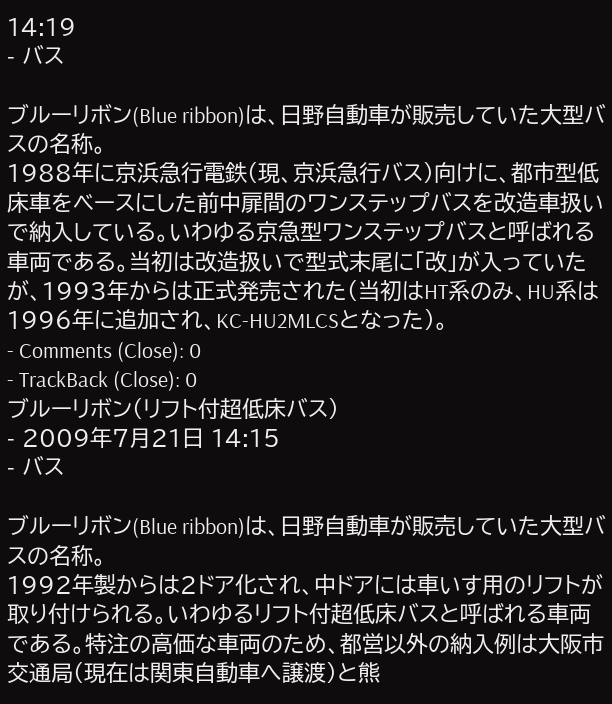14:19
- バス

ブルーリボン(Blue ribbon)は、日野自動車が販売していた大型バスの名称。
1988年に京浜急行電鉄(現、京浜急行バス)向けに、都市型低床車をベースにした前中扉間のワンステップバスを改造車扱いで納入している。いわゆる京急型ワンステップバスと呼ばれる車両である。当初は改造扱いで型式末尾に「改」が入っていたが、1993年からは正式発売された(当初はHT系のみ、HU系は1996年に追加され、KC-HU2MLCSとなった)。
- Comments (Close): 0
- TrackBack (Close): 0
ブルーリボン(リフト付超低床バス)
- 2009年7月21日 14:15
- バス

ブルーリボン(Blue ribbon)は、日野自動車が販売していた大型バスの名称。
1992年製からは2ドア化され、中ドアには車いす用のリフトが取り付けられる。いわゆるリフト付超低床バスと呼ばれる車両である。特注の高価な車両のため、都営以外の納入例は大阪市交通局(現在は関東自動車へ譲渡)と熊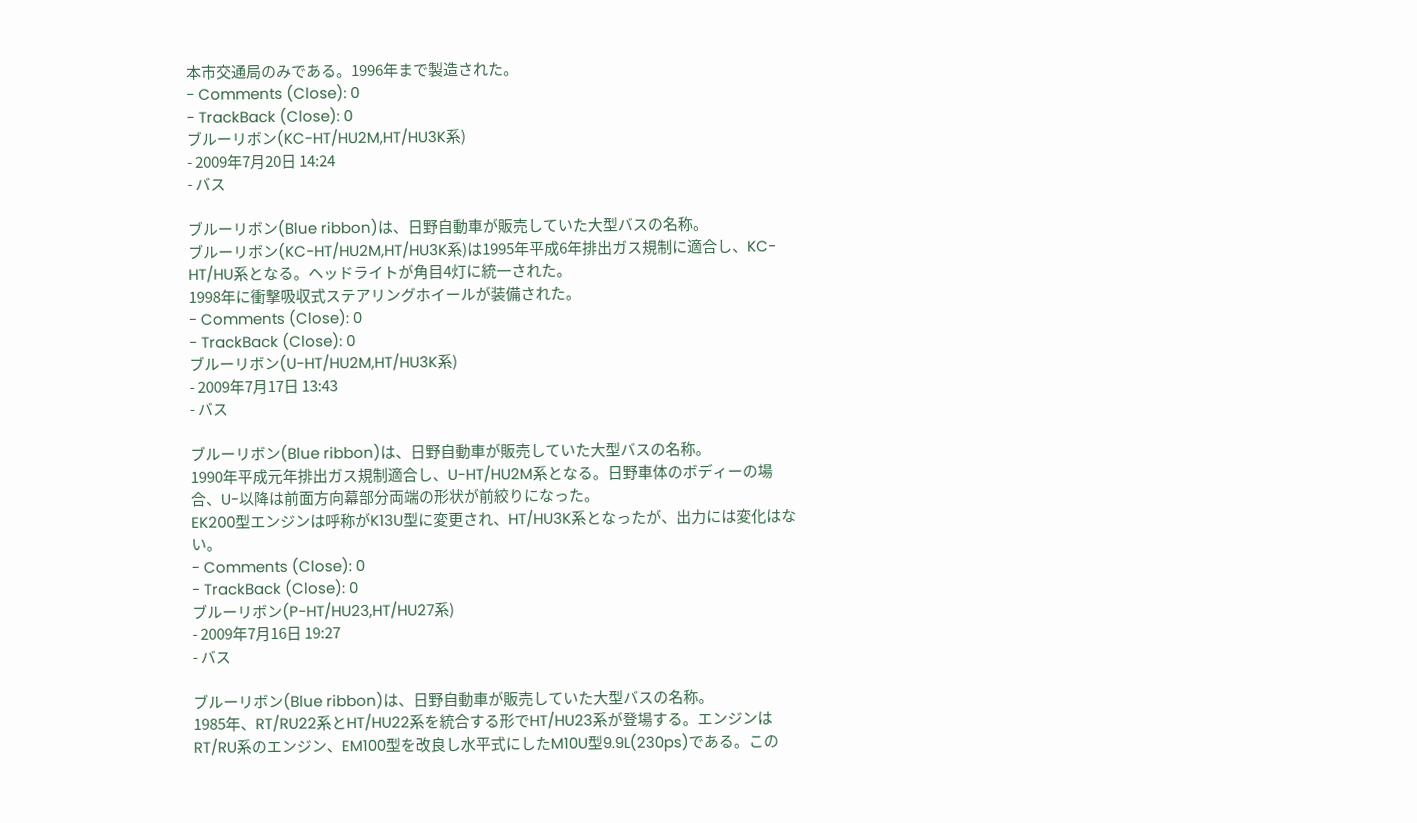本市交通局のみである。1996年まで製造された。
- Comments (Close): 0
- TrackBack (Close): 0
ブルーリボン(KC-HT/HU2M,HT/HU3K系)
- 2009年7月20日 14:24
- バス

ブルーリボン(Blue ribbon)は、日野自動車が販売していた大型バスの名称。
ブルーリボン(KC-HT/HU2M,HT/HU3K系)は1995年平成6年排出ガス規制に適合し、KC-HT/HU系となる。ヘッドライトが角目4灯に統一された。
1998年に衝撃吸収式ステアリングホイールが装備された。
- Comments (Close): 0
- TrackBack (Close): 0
ブルーリボン(U-HT/HU2M,HT/HU3K系)
- 2009年7月17日 13:43
- バス

ブルーリボン(Blue ribbon)は、日野自動車が販売していた大型バスの名称。
1990年平成元年排出ガス規制適合し、U-HT/HU2M系となる。日野車体のボディーの場合、U-以降は前面方向幕部分両端の形状が前絞りになった。
EK200型エンジンは呼称がK13U型に変更され、HT/HU3K系となったが、出力には変化はない。
- Comments (Close): 0
- TrackBack (Close): 0
ブルーリボン(P-HT/HU23,HT/HU27系)
- 2009年7月16日 19:27
- バス

ブルーリボン(Blue ribbon)は、日野自動車が販売していた大型バスの名称。
1985年、RT/RU22系とHT/HU22系を統合する形でHT/HU23系が登場する。エンジンはRT/RU系のエンジン、EM100型を改良し水平式にしたM10U型9.9L(230ps)である。この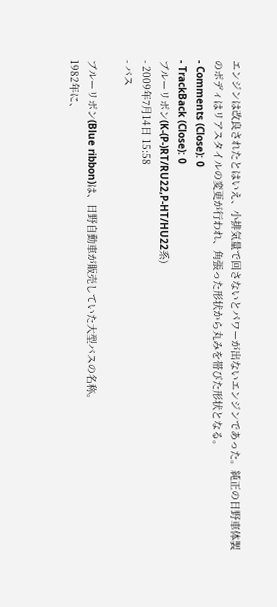エンジンは改良されたとはいえ、小排気量で回さないとパワーが出ないエンジンであった。純正の日野車体製のボディはリアスタイルの変更が行われ、角張った形状から丸みを帯びた形状となる。
- Comments (Close): 0
- TrackBack (Close): 0
ブルーリボン(K-(P-)RT/RU22,P-HT/HU22系)
- 2009年7月14日 15:58
- バス

ブルーリボン(Blue ribbon)は、日野自動車が販売していた大型バスの名称。
1982年に、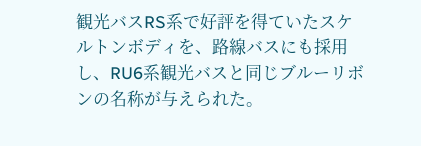観光バスRS系で好評を得ていたスケルトンボディを、路線バスにも採用し、RU6系観光バスと同じブルーリボンの名称が与えられた。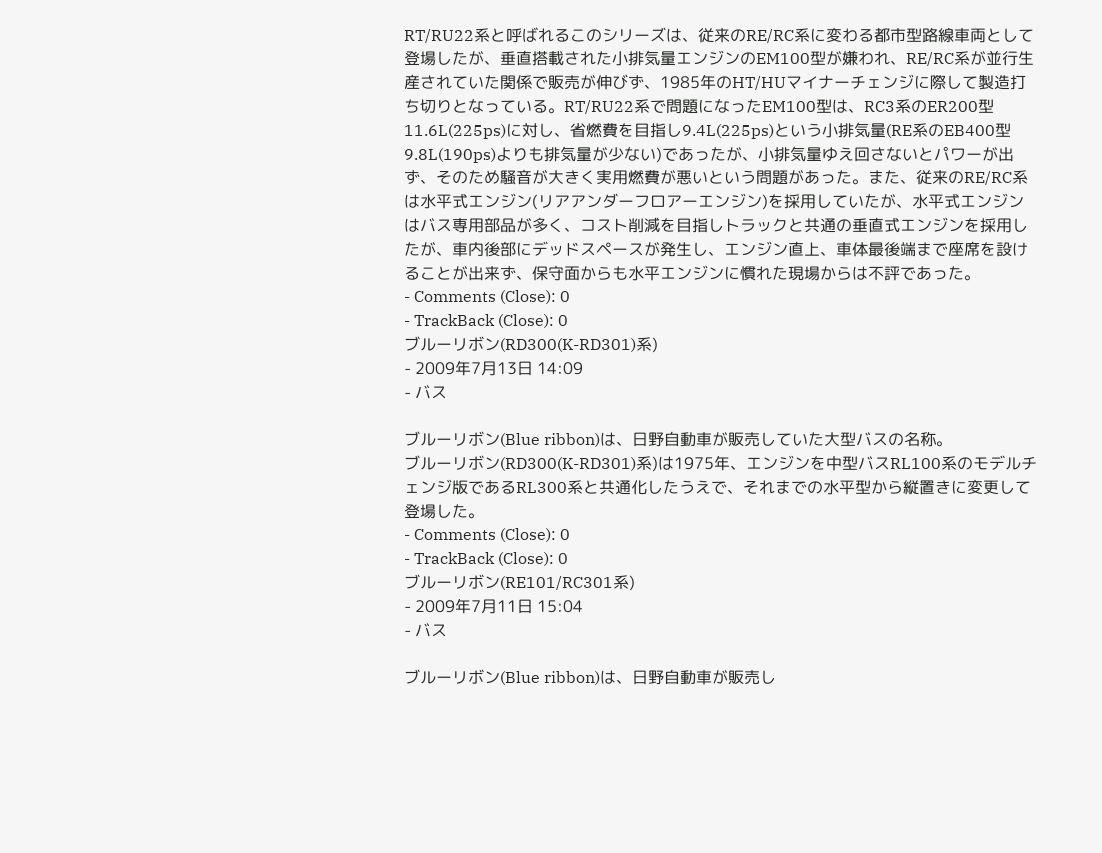RT/RU22系と呼ばれるこのシリーズは、従来のRE/RC系に変わる都市型路線車両として登場したが、垂直搭載された小排気量エンジンのEM100型が嫌われ、RE/RC系が並行生産されていた関係で販売が伸びず、1985年のHT/HUマイナーチェンジに際して製造打ち切りとなっている。RT/RU22系で問題になったEM100型は、RC3系のER200型11.6L(225ps)に対し、省燃費を目指し9.4L(225ps)という小排気量(RE系のEB400型9.8L(190ps)よりも排気量が少ない)であったが、小排気量ゆえ回さないとパワーが出ず、そのため騒音が大きく実用燃費が悪いという問題があった。また、従来のRE/RC系は水平式エンジン(リアアンダーフロアーエンジン)を採用していたが、水平式エンジンはバス専用部品が多く、コスト削減を目指しトラックと共通の垂直式エンジンを採用したが、車内後部にデッドスペースが発生し、エンジン直上、車体最後端まで座席を設けることが出来ず、保守面からも水平エンジンに慣れた現場からは不評であった。
- Comments (Close): 0
- TrackBack (Close): 0
ブルーリボン(RD300(K-RD301)系)
- 2009年7月13日 14:09
- バス

ブルーリボン(Blue ribbon)は、日野自動車が販売していた大型バスの名称。
ブルーリボン(RD300(K-RD301)系)は1975年、エンジンを中型バスRL100系のモデルチェンジ版であるRL300系と共通化したうえで、それまでの水平型から縦置きに変更して登場した。
- Comments (Close): 0
- TrackBack (Close): 0
ブルーリボン(RE101/RC301系)
- 2009年7月11日 15:04
- バス

ブルーリボン(Blue ribbon)は、日野自動車が販売し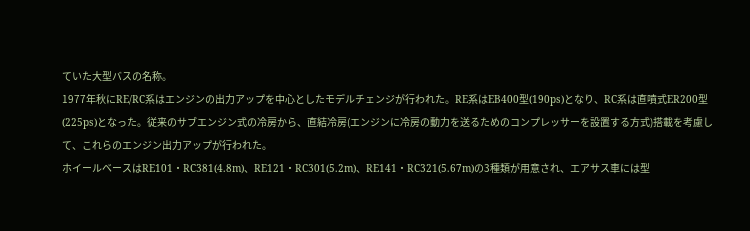ていた大型バスの名称。
1977年秋にRE/RC系はエンジンの出力アップを中心としたモデルチェンジが行われた。RE系はEB400型(190ps)となり、RC系は直噴式ER200型(225ps)となった。従来のサブエンジン式の冷房から、直結冷房(エンジンに冷房の動力を送るためのコンプレッサーを設置する方式)搭載を考慮して、これらのエンジン出力アップが行われた。
ホイールベースはRE101・RC381(4.8m)、RE121・RC301(5.2m)、RE141・RC321(5.67m)の3種類が用意され、エアサス車には型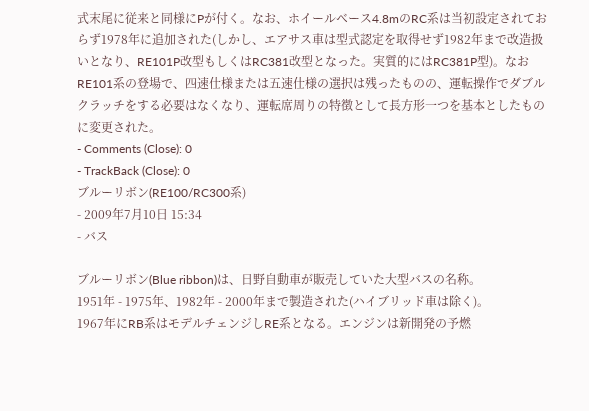式末尾に従来と同様にPが付く。なお、ホイールベース4.8mのRC系は当初設定されておらず1978年に追加された(しかし、エアサス車は型式認定を取得せず1982年まで改造扱いとなり、RE101P改型もしくはRC381改型となった。実質的にはRC381P型)。なおRE101系の登場で、四速仕様または五速仕様の選択は残ったものの、運転操作でダブルクラッチをする必要はなくなり、運転席周りの特徴として長方形一つを基本としたものに変更された。
- Comments (Close): 0
- TrackBack (Close): 0
ブルーリボン(RE100/RC300系)
- 2009年7月10日 15:34
- バス

ブルーリボン(Blue ribbon)は、日野自動車が販売していた大型バスの名称。
1951年 - 1975年、1982年 - 2000年まで製造された(ハイブリッド車は除く)。
1967年にRB系はモデルチェンジしRE系となる。エンジンは新開発の予燃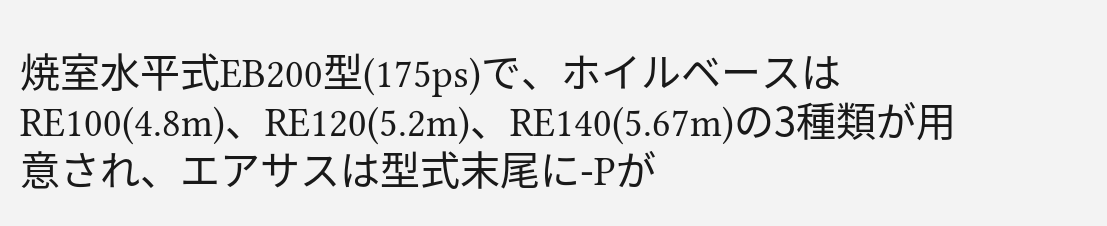焼室水平式EB200型(175ps)で、ホイルベースはRE100(4.8m)、RE120(5.2m)、RE140(5.67m)の3種類が用意され、エアサスは型式末尾に-Pが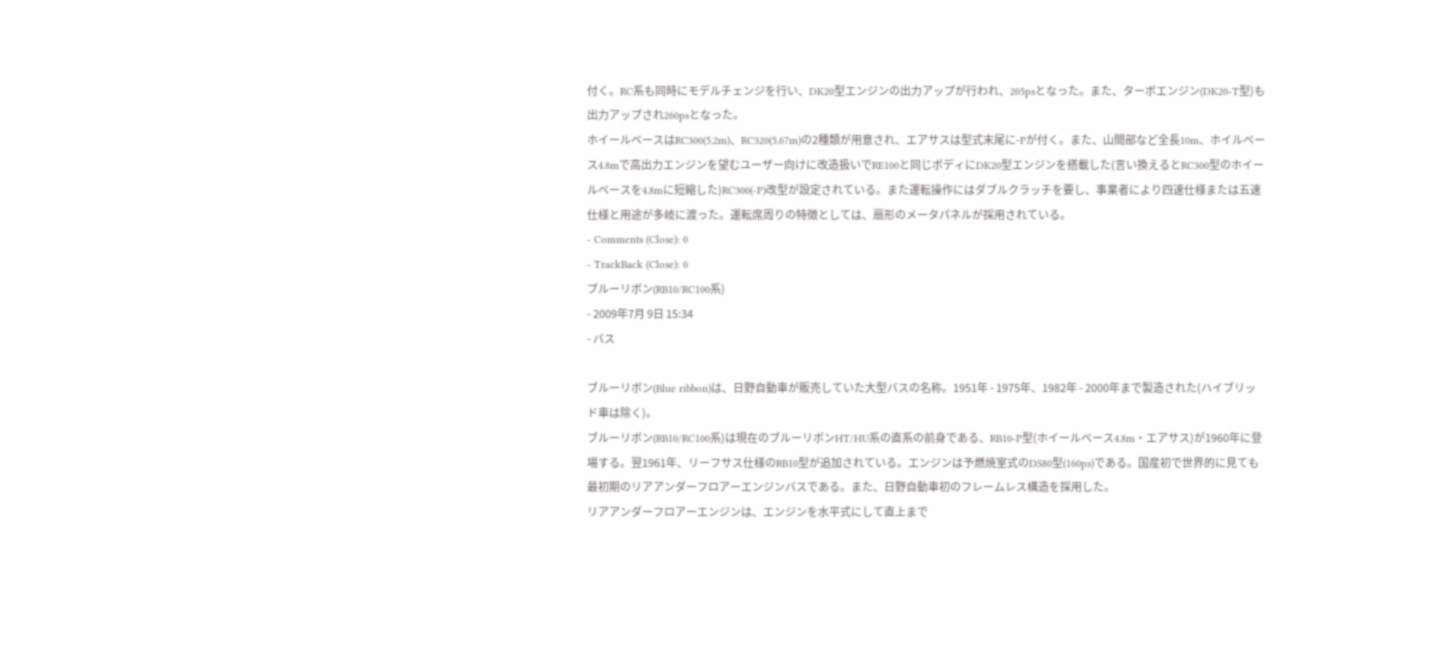付く。RC系も同時にモデルチェンジを行い、DK20型エンジンの出力アップが行われ、205psとなった。また、ターボエンジン(DK20-T型)も出力アップされ260psとなった。
ホイールベースはRC300(5.2m)、RC320(5.67m)の2種類が用意され、エアサスは型式末尾に-Pが付く。また、山間部など全長10m、ホイルベース4.8mで高出力エンジンを望むユーザー向けに改造扱いでRE100と同じボディにDK20型エンジンを搭載した(言い換えるとRC300型のホイールベースを4.8mに短縮した)RC300(-P)改型が設定されている。また運転操作にはダブルクラッチを要し、事業者により四速仕様または五速仕様と用途が多岐に渡った。運転席周りの特徴としては、扇形のメータパネルが採用されている。
- Comments (Close): 0
- TrackBack (Close): 0
ブルーリボン(RB10/RC100系)
- 2009年7月 9日 15:34
- バス

ブルーリボン(Blue ribbon)は、日野自動車が販売していた大型バスの名称。1951年 - 1975年、1982年 - 2000年まで製造された(ハイブリッド車は除く)。
ブルーリボン(RB10/RC100系)は現在のブルーリボンHT/HU系の直系の前身である、RB10-P型(ホイールベース4.8m・エアサス)が1960年に登場する。翌1961年、リーフサス仕様のRB10型が追加されている。エンジンは予燃焼室式のDS80型(160ps)である。国産初で世界的に見ても最初期のリアアンダーフロアーエンジンバスである。また、日野自動車初のフレームレス構造を採用した。
リアアンダーフロアーエンジンは、エンジンを水平式にして直上まで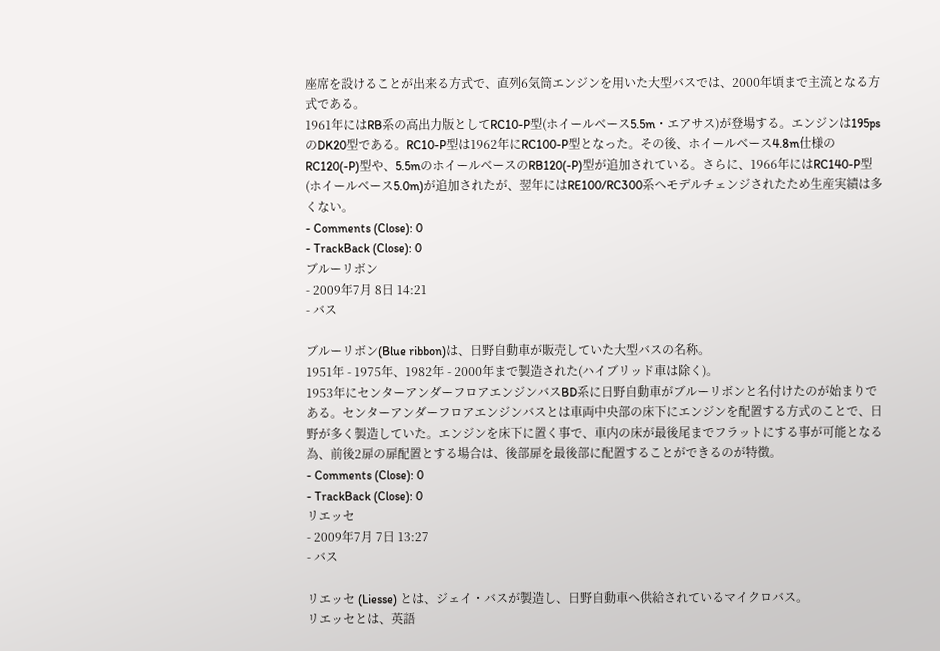座席を設けることが出来る方式で、直列6気筒エンジンを用いた大型バスでは、2000年頃まで主流となる方式である。
1961年にはRB系の高出力版としてRC10-P型(ホイールベース5.5m・エアサス)が登場する。エンジンは195psのDK20型である。RC10-P型は1962年にRC100-P型となった。その後、ホイールベース4.8m仕様のRC120(-P)型や、5.5mのホイールベースのRB120(-P)型が追加されている。さらに、1966年にはRC140-P型(ホイールベース5.0m)が追加されたが、翌年にはRE100/RC300系へモデルチェンジされたため生産実績は多くない。
- Comments (Close): 0
- TrackBack (Close): 0
ブルーリボン
- 2009年7月 8日 14:21
- バス

ブルーリボン(Blue ribbon)は、日野自動車が販売していた大型バスの名称。
1951年 - 1975年、1982年 - 2000年まで製造された(ハイブリッド車は除く)。
1953年にセンターアンダーフロアエンジンバスBD系に日野自動車がブルーリボンと名付けたのが始まりである。センターアンダーフロアエンジンバスとは車両中央部の床下にエンジンを配置する方式のことで、日野が多く製造していた。エンジンを床下に置く事で、車内の床が最後尾までフラットにする事が可能となる為、前後2扉の扉配置とする場合は、後部扉を最後部に配置することができるのが特徴。
- Comments (Close): 0
- TrackBack (Close): 0
リエッセ
- 2009年7月 7日 13:27
- バス

リエッセ (Liesse) とは、ジェイ・バスが製造し、日野自動車へ供給されているマイクロバス。
リエッセとは、英語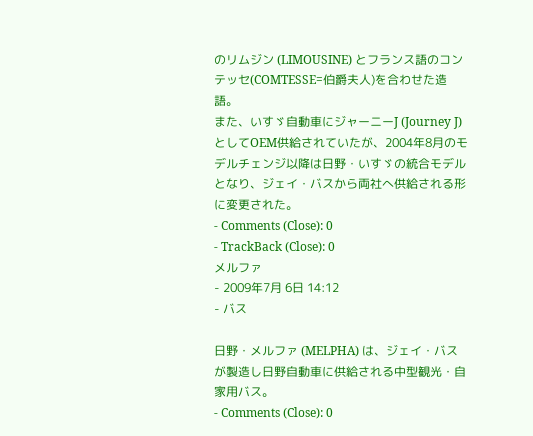のリムジン (LIMOUSINE) とフランス語のコンテッセ(COMTESSE=伯爵夫人)を合わせた造語。
また、いすゞ自動車にジャーニーJ (Journey J) としてOEM供給されていたが、2004年8月のモデルチェンジ以降は日野・いすゞの統合モデルとなり、ジェイ・バスから両社へ供給される形に変更された。
- Comments (Close): 0
- TrackBack (Close): 0
メルファ
- 2009年7月 6日 14:12
- バス

日野・メルファ (MELPHA) は、ジェイ・バスが製造し日野自動車に供給される中型観光・自家用バス。
- Comments (Close): 0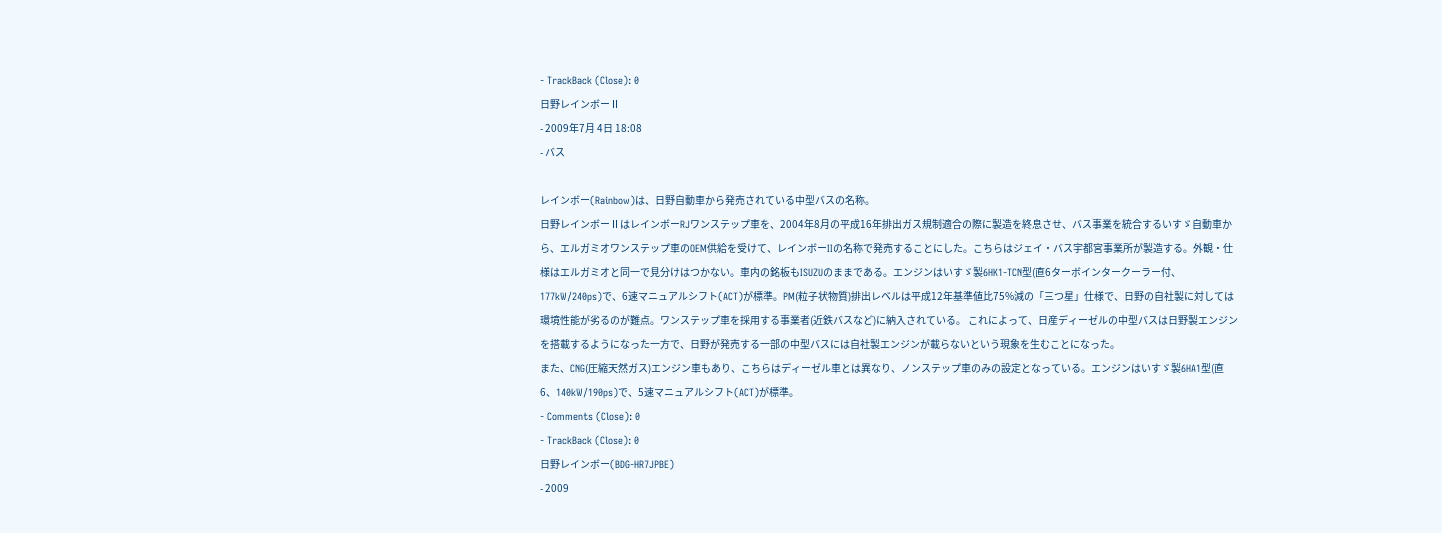- TrackBack (Close): 0
日野レインボーⅡ
- 2009年7月 4日 18:08
- バス

レインボー(Rainbow)は、日野自動車から発売されている中型バスの名称。
日野レインボーⅡはレインボーRJワンステップ車を、2004年8月の平成16年排出ガス規制適合の際に製造を終息させ、バス事業を統合するいすゞ自動車から、エルガミオワンステップ車のOEM供給を受けて、レインボーIIの名称で発売することにした。こちらはジェイ・バス宇都宮事業所が製造する。外観・仕様はエルガミオと同一で見分けはつかない。車内の銘板もISUZUのままである。エンジンはいすゞ製6HK1-TCN型(直6ターボインタークーラー付、177kW/240ps)で、6速マニュアルシフト(ACT)が標準。PM(粒子状物質)排出レベルは平成12年基準値比75%減の「三つ星」仕様で、日野の自社製に対しては環境性能が劣るのが難点。ワンステップ車を採用する事業者(近鉄バスなど)に納入されている。 これによって、日産ディーゼルの中型バスは日野製エンジンを搭載するようになった一方で、日野が発売する一部の中型バスには自社製エンジンが載らないという現象を生むことになった。
また、CNG(圧縮天然ガス)エンジン車もあり、こちらはディーゼル車とは異なり、ノンステップ車のみの設定となっている。エンジンはいすゞ製6HA1型(直6、140kW/190ps)で、5速マニュアルシフト(ACT)が標準。
- Comments (Close): 0
- TrackBack (Close): 0
日野レインボー(BDG-HR7JPBE)
- 2009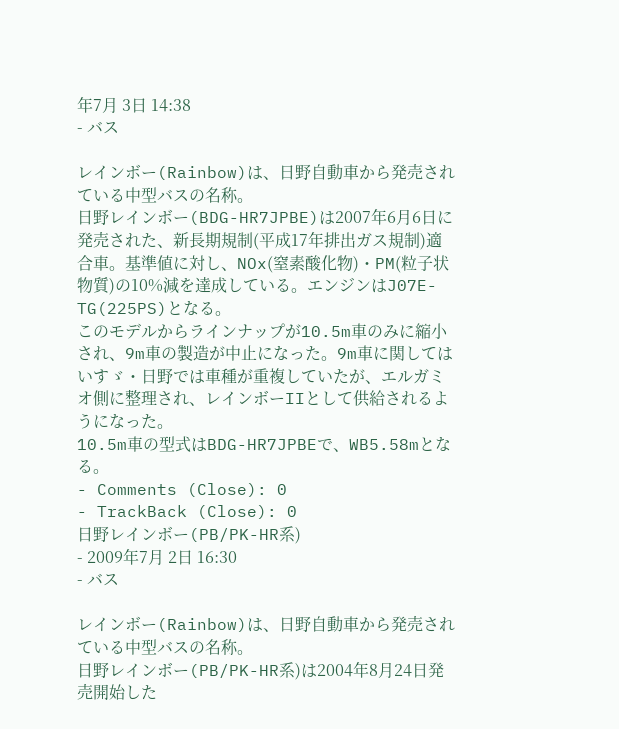年7月 3日 14:38
- バス

レインボー(Rainbow)は、日野自動車から発売されている中型バスの名称。
日野レインボー(BDG-HR7JPBE)は2007年6月6日に発売された、新長期規制(平成17年排出ガス規制)適合車。基準値に対し、NOx(窒素酸化物)・PM(粒子状物質)の10%減を達成している。エンジンはJ07E-TG(225PS)となる。
このモデルからラインナップが10.5m車のみに縮小され、9m車の製造が中止になった。9m車に関してはいすゞ・日野では車種が重複していたが、エルガミオ側に整理され、レインボーIIとして供給されるようになった。
10.5m車の型式はBDG-HR7JPBEで、WB5.58mとなる。
- Comments (Close): 0
- TrackBack (Close): 0
日野レインボー(PB/PK-HR系)
- 2009年7月 2日 16:30
- バス

レインボー(Rainbow)は、日野自動車から発売されている中型バスの名称。
日野レインボー(PB/PK-HR系)は2004年8月24日発売開始した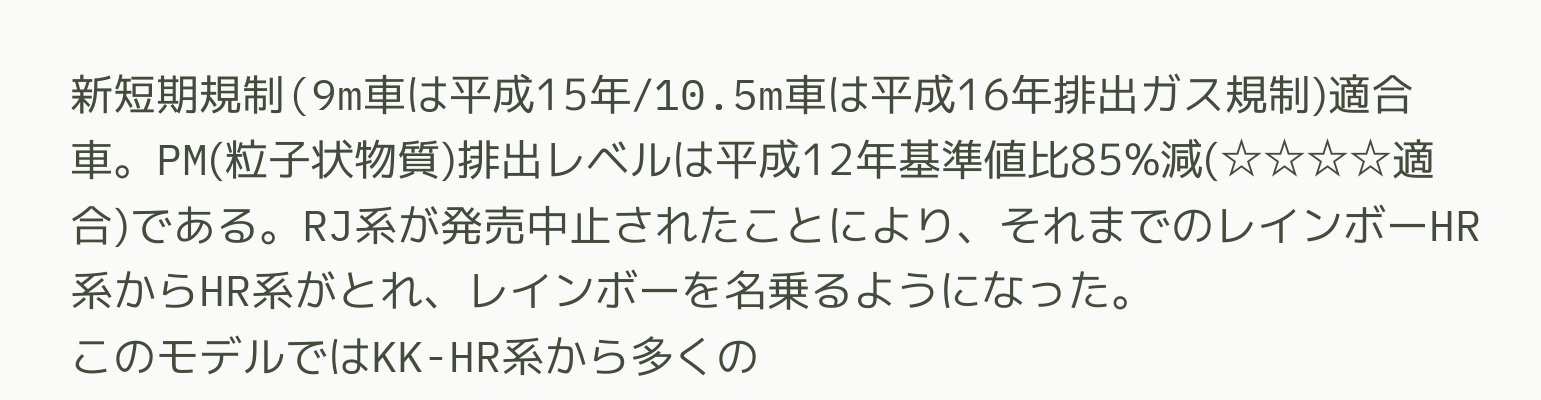新短期規制(9m車は平成15年/10.5m車は平成16年排出ガス規制)適合車。PM(粒子状物質)排出レベルは平成12年基準値比85%減(☆☆☆☆適合)である。RJ系が発売中止されたことにより、それまでのレインボーHR系からHR系がとれ、レインボーを名乗るようになった。
このモデルではKK-HR系から多くの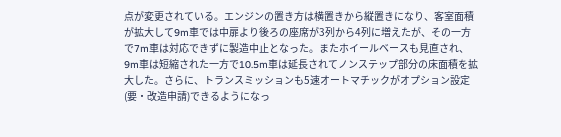点が変更されている。エンジンの置き方は横置きから縦置きになり、客室面積が拡大して9m車では中扉より後ろの座席が3列から4列に増えたが、その一方で7m車は対応できずに製造中止となった。またホイールベースも見直され、9m車は短縮された一方で10.5m車は延長されてノンステップ部分の床面積を拡大した。さらに、トランスミッションも5速オートマチックがオプション設定(要・改造申請)できるようになっ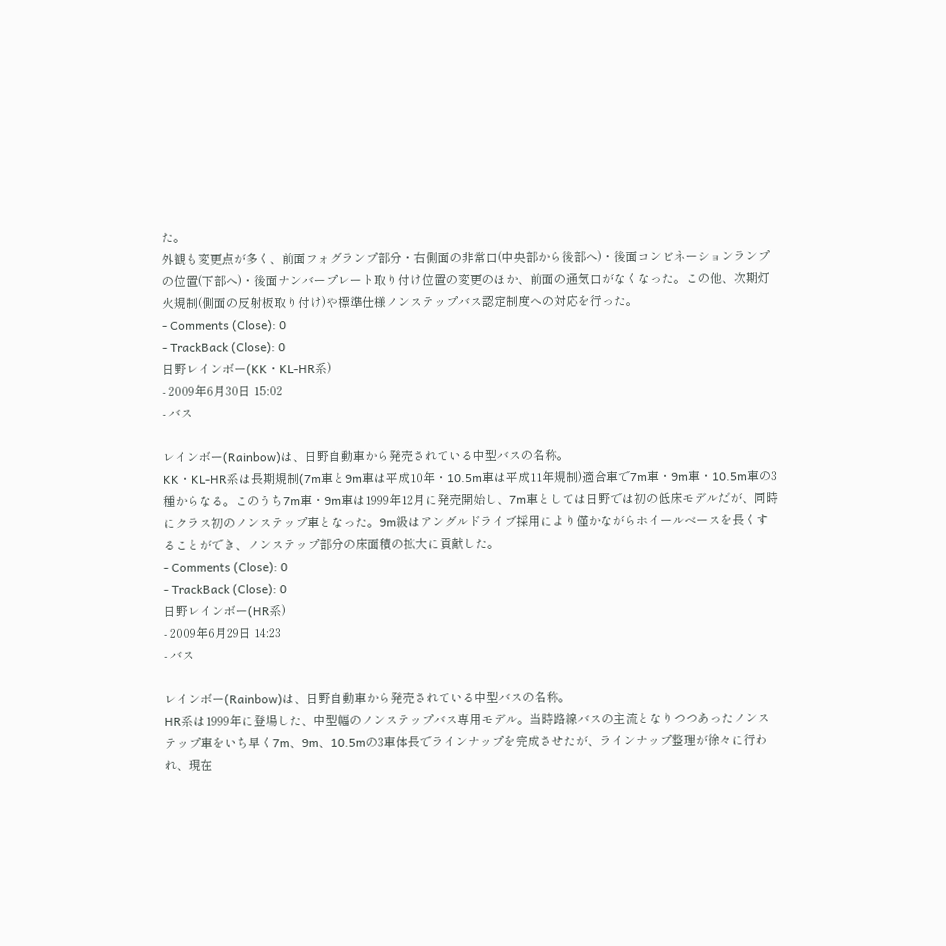た。
外観も変更点が多く、前面フォグランプ部分・右側面の非常口(中央部から後部へ)・後面コンビネーションランプの位置(下部へ)・後面ナンバープレート取り付け位置の変更のほか、前面の通気口がなくなった。この他、次期灯火規制(側面の反射板取り付け)や標準仕様ノンステップバス認定制度への対応を行った。
- Comments (Close): 0
- TrackBack (Close): 0
日野レインボー(KK・KL-HR系)
- 2009年6月30日 15:02
- バス

レインボー(Rainbow)は、日野自動車から発売されている中型バスの名称。
KK・KL-HR系は長期規制(7m車と9m車は平成10年・10.5m車は平成11年規制)適合車で7m車・9m車・10.5m車の3種からなる。このうち7m車・9m車は1999年12月に発売開始し、7m車としては日野では初の低床モデルだが、同時にクラス初のノンステップ車となった。9m級はアングルドライブ採用により僅かながらホイールベースを長くすることができ、ノンステップ部分の床面積の拡大に貢献した。
- Comments (Close): 0
- TrackBack (Close): 0
日野レインボー(HR系)
- 2009年6月29日 14:23
- バス

レインボー(Rainbow)は、日野自動車から発売されている中型バスの名称。
HR系は1999年に登場した、中型幅のノンステップバス専用モデル。当時路線バスの主流となりつつあったノンステップ車をいち早く7m、9m、10.5mの3車体長でラインナップを完成させたが、ラインナップ整理が徐々に行われ、現在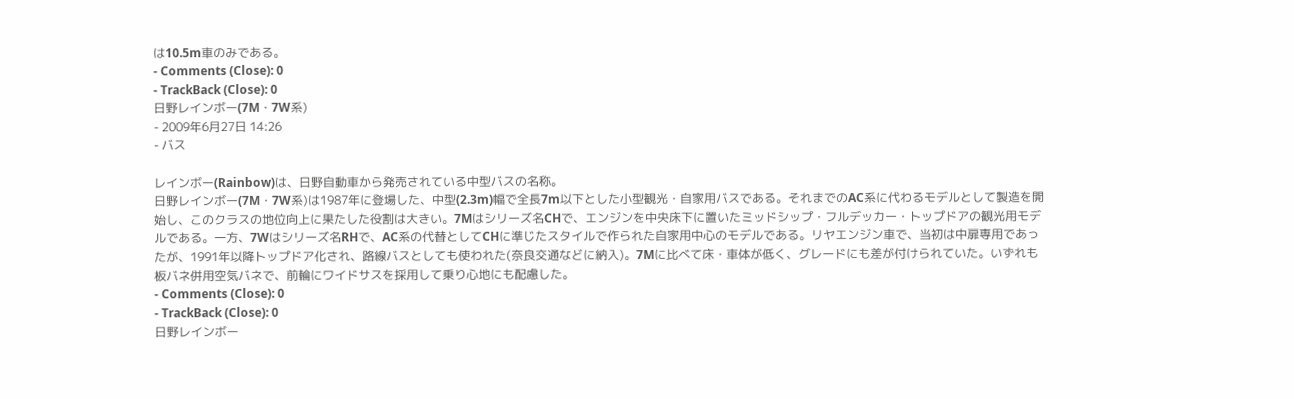は10.5m車のみである。
- Comments (Close): 0
- TrackBack (Close): 0
日野レインボー(7M・7W系)
- 2009年6月27日 14:26
- バス

レインボー(Rainbow)は、日野自動車から発売されている中型バスの名称。
日野レインボー(7M・7W系)は1987年に登場した、中型(2.3m)幅で全長7m以下とした小型観光・自家用バスである。それまでのAC系に代わるモデルとして製造を開始し、このクラスの地位向上に果たした役割は大きい。7Mはシリーズ名CHで、エンジンを中央床下に置いたミッドシップ・フルデッカー・トップドアの観光用モデルである。一方、7Wはシリーズ名RHで、AC系の代替としてCHに準じたスタイルで作られた自家用中心のモデルである。リヤエンジン車で、当初は中扉専用であったが、1991年以降トップドア化され、路線バスとしても使われた(奈良交通などに納入)。7Mに比べて床・車体が低く、グレードにも差が付けられていた。いずれも板バネ併用空気バネで、前輪にワイドサスを採用して乗り心地にも配慮した。
- Comments (Close): 0
- TrackBack (Close): 0
日野レインボー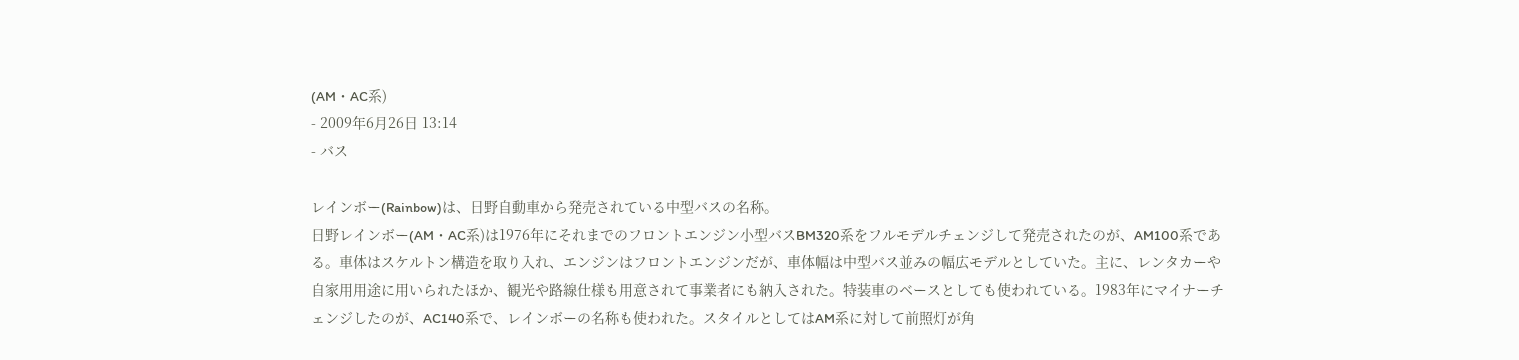(AM・AC系)
- 2009年6月26日 13:14
- バス

レインボー(Rainbow)は、日野自動車から発売されている中型バスの名称。
日野レインボー(AM・AC系)は1976年にそれまでのフロントエンジン小型バスBM320系をフルモデルチェンジして発売されたのが、AM100系である。車体はスケルトン構造を取り入れ、エンジンはフロントエンジンだが、車体幅は中型バス並みの幅広モデルとしていた。主に、レンタカーや自家用用途に用いられたほか、観光や路線仕様も用意されて事業者にも納入された。特装車のベースとしても使われている。1983年にマイナーチェンジしたのが、AC140系で、レインボーの名称も使われた。スタイルとしてはAM系に対して前照灯が角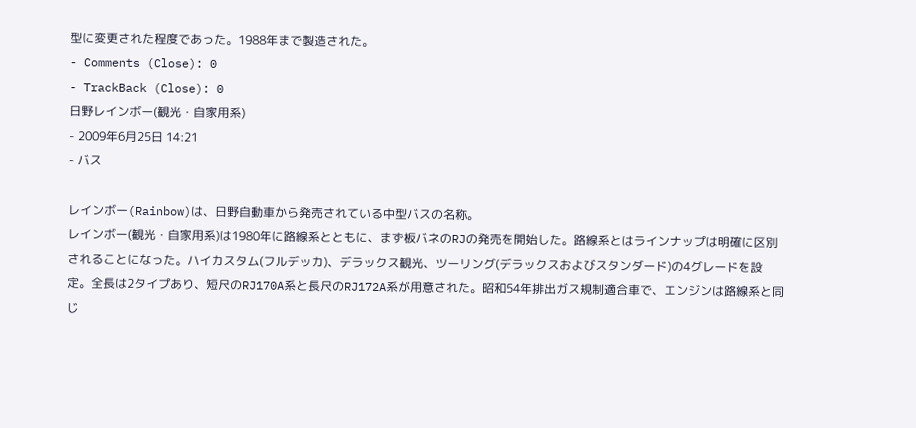型に変更された程度であった。1988年まで製造された。
- Comments (Close): 0
- TrackBack (Close): 0
日野レインボー(観光・自家用系)
- 2009年6月25日 14:21
- バス

レインボー(Rainbow)は、日野自動車から発売されている中型バスの名称。
レインボー(観光・自家用系)は1980年に路線系とともに、まず板バネのRJの発売を開始した。路線系とはラインナップは明確に区別されることになった。ハイカスタム(フルデッカ)、デラックス観光、ツーリング(デラックスおよびスタンダード)の4グレードを設定。全長は2タイプあり、短尺のRJ170A系と長尺のRJ172A系が用意された。昭和54年排出ガス規制適合車で、エンジンは路線系と同じ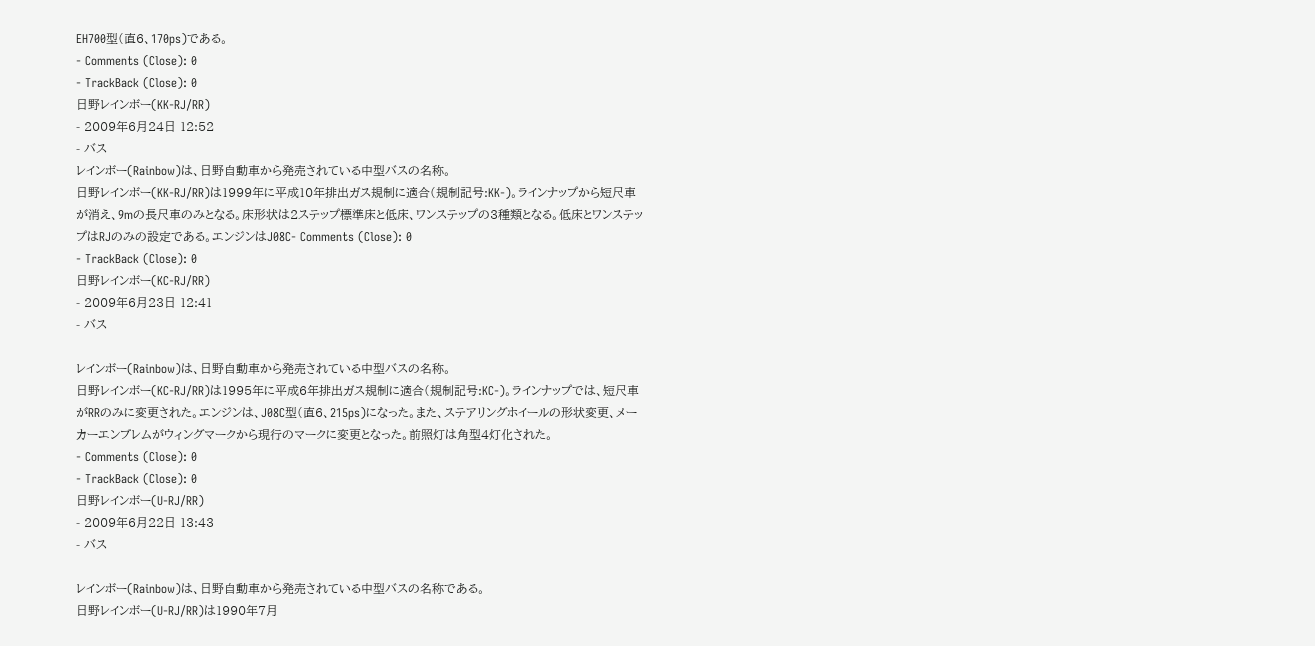EH700型(直6、170ps)である。
- Comments (Close): 0
- TrackBack (Close): 0
日野レインボー(KK-RJ/RR)
- 2009年6月24日 12:52
- バス
レインボー(Rainbow)は、日野自動車から発売されている中型バスの名称。
日野レインボー(KK-RJ/RR)は1999年に平成10年排出ガス規制に適合(規制記号:KK-)。ラインナップから短尺車が消え、9mの長尺車のみとなる。床形状は2ステップ標準床と低床、ワンステップの3種類となる。低床とワンステップはRJのみの設定である。エンジンはJ08C- Comments (Close): 0
- TrackBack (Close): 0
日野レインボー(KC-RJ/RR)
- 2009年6月23日 12:41
- バス

レインボー(Rainbow)は、日野自動車から発売されている中型バスの名称。
日野レインボー(KC-RJ/RR)は1995年に平成6年排出ガス規制に適合(規制記号:KC-)。ラインナップでは、短尺車がRRのみに変更された。エンジンは、J08C型(直6、215ps)になった。また、ステアリングホイールの形状変更、メーカーエンブレムがウィングマークから現行のマークに変更となった。前照灯は角型4灯化された。
- Comments (Close): 0
- TrackBack (Close): 0
日野レインボー(U-RJ/RR)
- 2009年6月22日 13:43
- バス

レインボー(Rainbow)は、日野自動車から発売されている中型バスの名称である。
日野レインボー(U-RJ/RR)は1990年7月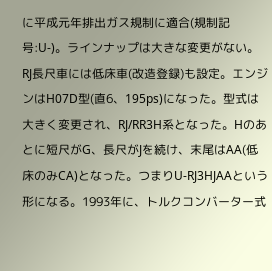に平成元年排出ガス規制に適合(規制記号:U-)。ラインナップは大きな変更がない。RJ長尺車には低床車(改造登録)も設定。エンジンはH07D型(直6、195ps)になった。型式は大きく変更され、RJ/RR3H系となった。Hのあとに短尺がG、長尺がJを続け、末尾はAA(低床のみCA)となった。つまりU-RJ3HJAAという形になる。1993年に、トルクコンバーター式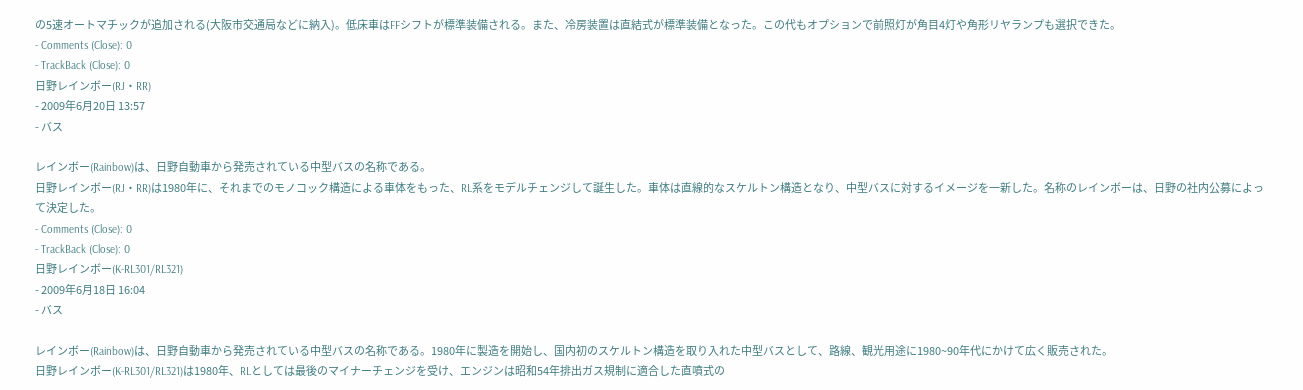の5速オートマチックが追加される(大阪市交通局などに納入)。低床車はFFシフトが標準装備される。また、冷房装置は直結式が標準装備となった。この代もオプションで前照灯が角目4灯や角形リヤランプも選択できた。
- Comments (Close): 0
- TrackBack (Close): 0
日野レインボー(RJ・RR)
- 2009年6月20日 13:57
- バス

レインボー(Rainbow)は、日野自動車から発売されている中型バスの名称である。
日野レインボー(RJ・RR)は1980年に、それまでのモノコック構造による車体をもった、RL系をモデルチェンジして誕生した。車体は直線的なスケルトン構造となり、中型バスに対するイメージを一新した。名称のレインボーは、日野の社内公募によって決定した。
- Comments (Close): 0
- TrackBack (Close): 0
日野レインボー(K-RL301/RL321)
- 2009年6月18日 16:04
- バス

レインボー(Rainbow)は、日野自動車から発売されている中型バスの名称である。1980年に製造を開始し、国内初のスケルトン構造を取り入れた中型バスとして、路線、観光用途に1980~90年代にかけて広く販売された。
日野レインボー(K-RL301/RL321)は1980年、RLとしては最後のマイナーチェンジを受け、エンジンは昭和54年排出ガス規制に適合した直噴式の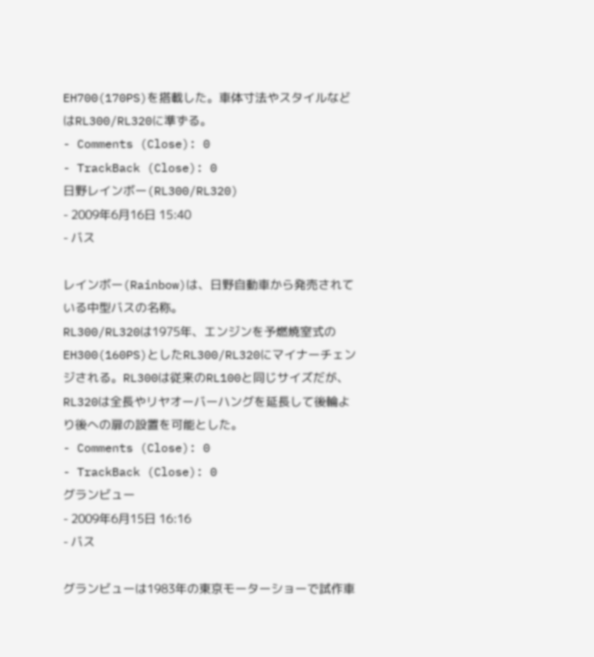EH700(170PS)を搭載した。車体寸法やスタイルなどはRL300/RL320に準ずる。
- Comments (Close): 0
- TrackBack (Close): 0
日野レインボー(RL300/RL320)
- 2009年6月16日 15:40
- バス

レインボー(Rainbow)は、日野自動車から発売されている中型バスの名称。
RL300/RL320は1975年、エンジンを予燃焼室式のEH300(160PS)としたRL300/RL320にマイナーチェンジされる。RL300は従来のRL100と同じサイズだが、RL320は全長やリヤオーバーハングを延長して後輪より後への扉の設置を可能とした。
- Comments (Close): 0
- TrackBack (Close): 0
グランビュー
- 2009年6月15日 16:16
- バス

グランビューは1983年の東京モーターショーで試作車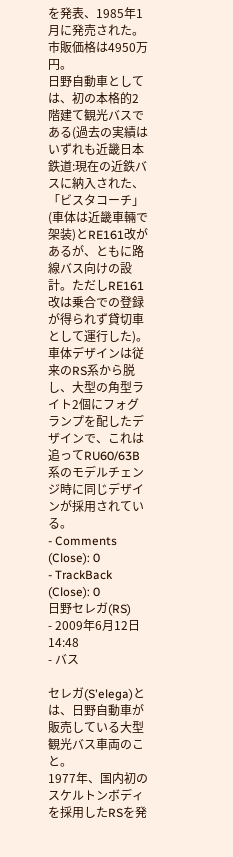を発表、1985年1月に発売された。市販価格は4950万円。
日野自動車としては、初の本格的2階建て観光バスである(過去の実績はいずれも近畿日本鉄道:現在の近鉄バスに納入された、「ビスタコーチ」(車体は近畿車輛で架装)とRE161改があるが、ともに路線バス向けの設計。ただしRE161改は乗合での登録が得られず貸切車として運行した)。
車体デザインは従来のRS系から脱し、大型の角型ライト2個にフォグランプを配したデザインで、これは追ってRU60/63B系のモデルチェンジ時に同じデザインが採用されている。
- Comments (Close): 0
- TrackBack (Close): 0
日野セレガ(RS)
- 2009年6月12日 14:48
- バス

セレガ(S'elega)とは、日野自動車が販売している大型観光バス車両のこと。
1977年、国内初のスケルトンボディを採用したRSを発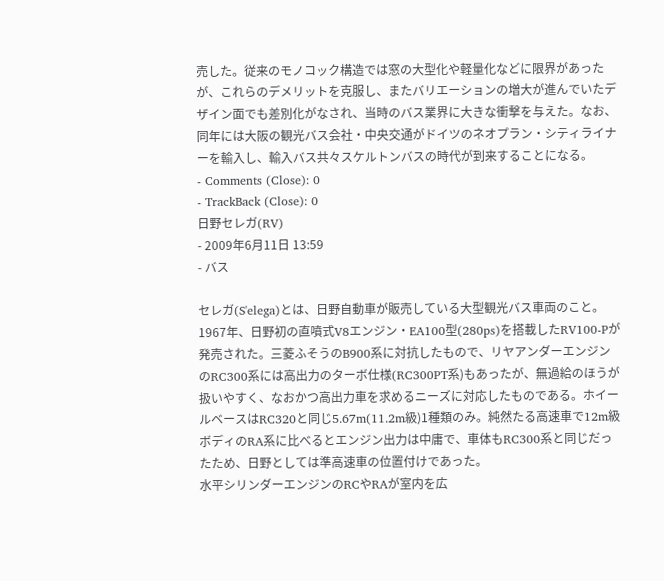売した。従来のモノコック構造では窓の大型化や軽量化などに限界があったが、これらのデメリットを克服し、またバリエーションの増大が進んでいたデザイン面でも差別化がなされ、当時のバス業界に大きな衝撃を与えた。なお、同年には大阪の観光バス会社・中央交通がドイツのネオプラン・シティライナーを輸入し、輸入バス共々スケルトンバスの時代が到来することになる。
- Comments (Close): 0
- TrackBack (Close): 0
日野セレガ(RV)
- 2009年6月11日 13:59
- バス

セレガ(S'elega)とは、日野自動車が販売している大型観光バス車両のこと。
1967年、日野初の直噴式V8エンジン・EA100型(280ps)を搭載したRV100-Pが発売された。三菱ふそうのB900系に対抗したもので、リヤアンダーエンジンのRC300系には高出力のターボ仕様(RC300PT系)もあったが、無過給のほうが扱いやすく、なおかつ高出力車を求めるニーズに対応したものである。ホイールベースはRC320と同じ5.67m(11.2m級)1種類のみ。純然たる高速車で12m級ボディのRA系に比べるとエンジン出力は中庸で、車体もRC300系と同じだったため、日野としては準高速車の位置付けであった。
水平シリンダーエンジンのRCやRAが室内を広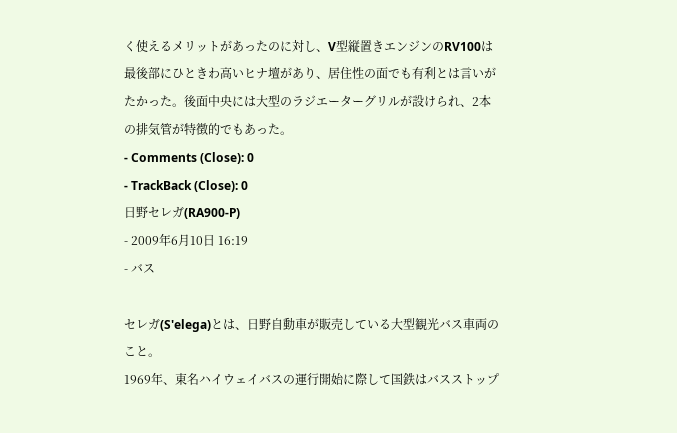く使えるメリットがあったのに対し、V型縦置きエンジンのRV100は最後部にひときわ高いヒナ壇があり、居住性の面でも有利とは言いがたかった。後面中央には大型のラジエーターグリルが設けられ、2本の排気管が特徴的でもあった。
- Comments (Close): 0
- TrackBack (Close): 0
日野セレガ(RA900-P)
- 2009年6月10日 16:19
- バス

セレガ(S'elega)とは、日野自動車が販売している大型観光バス車両のこと。
1969年、東名ハイウェイバスの運行開始に際して国鉄はバスストップ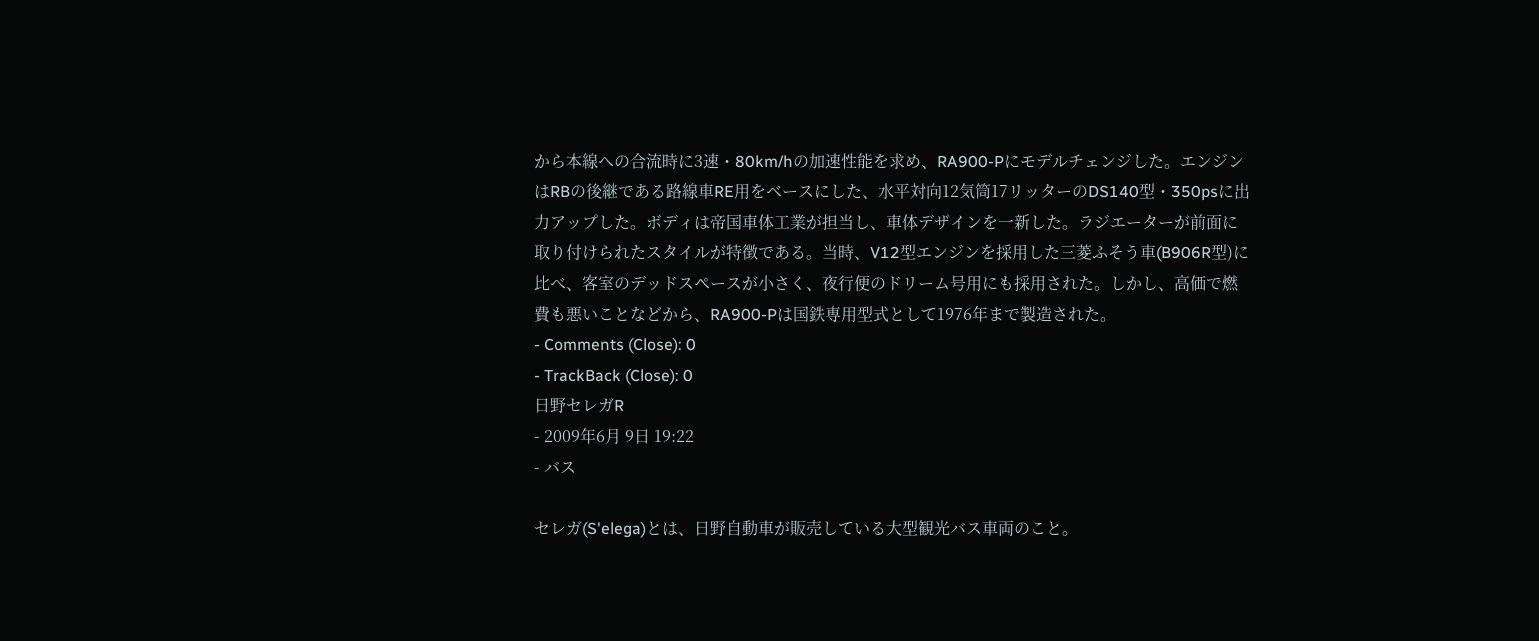から本線への合流時に3速・80km/hの加速性能を求め、RA900-Pにモデルチェンジした。エンジンはRBの後継である路線車RE用をベースにした、水平対向12気筒17リッターのDS140型・350psに出力アップした。ボディは帝国車体工業が担当し、車体デザインを一新した。ラジエーターが前面に取り付けられたスタイルが特徴である。当時、V12型エンジンを採用した三菱ふそう車(B906R型)に比べ、客室のデッドスペースが小さく、夜行便のドリーム号用にも採用された。しかし、高価で燃費も悪いことなどから、RA900-Pは国鉄専用型式として1976年まで製造された。
- Comments (Close): 0
- TrackBack (Close): 0
日野セレガR
- 2009年6月 9日 19:22
- バス

セレガ(S'elega)とは、日野自動車が販売している大型観光バス車両のこと。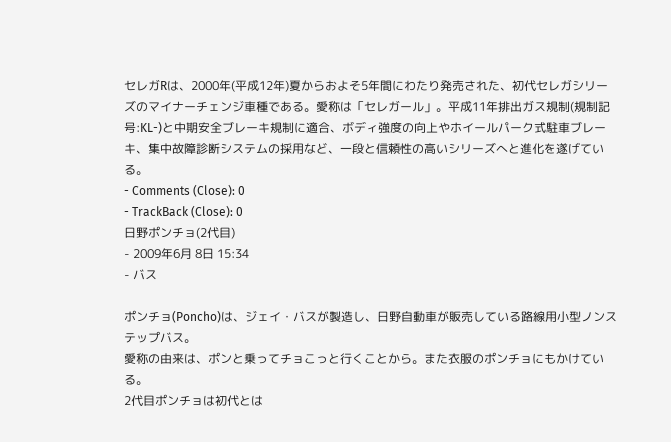セレガRは、2000年(平成12年)夏からおよそ5年間にわたり発売された、初代セレガシリーズのマイナーチェンジ車種である。愛称は「セレガール」。平成11年排出ガス規制(規制記号:KL-)と中期安全ブレーキ規制に適合、ボディ強度の向上やホイールパーク式駐車ブレーキ、集中故障診断システムの採用など、一段と信頼性の高いシリーズへと進化を遂げている。
- Comments (Close): 0
- TrackBack (Close): 0
日野ポンチョ(2代目)
- 2009年6月 8日 15:34
- バス

ポンチョ(Poncho)は、ジェイ・バスが製造し、日野自動車が販売している路線用小型ノンステップバス。
愛称の由来は、ポンと乗ってチョこっと行くことから。また衣服のポンチョにもかけている。
2代目ポンチョは初代とは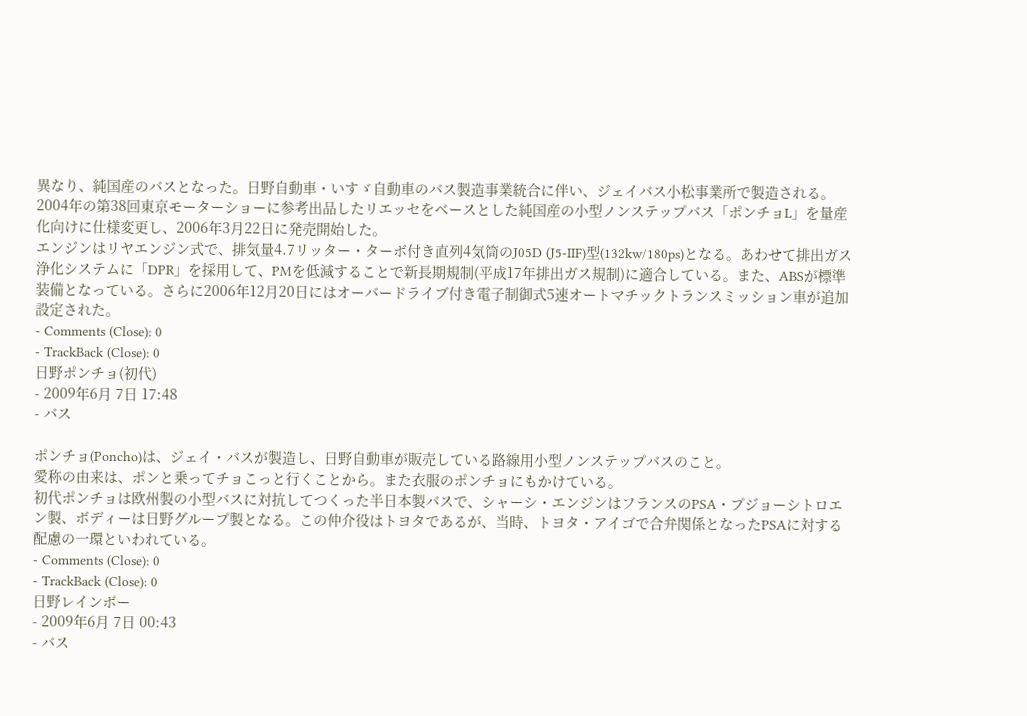異なり、純国産のバスとなった。日野自動車・いすゞ自動車のバス製造事業統合に伴い、ジェイバス小松事業所で製造される。2004年の第38回東京モーターショーに参考出品したリエッセをベースとした純国産の小型ノンステップバス「ポンチョL」を量産化向けに仕様変更し、2006年3月22日に発売開始した。
エンジンはリヤエンジン式で、排気量4.7リッター・ターボ付き直列4気筒のJ05D (J5-IIF)型(132kw/180ps)となる。あわせて排出ガス浄化システムに「DPR」を採用して、PMを低減することで新長期規制(平成17年排出ガス規制)に適合している。また、ABSが標準装備となっている。さらに2006年12月20日にはオーバードライブ付き電子制御式5速オートマチックトランスミッション車が追加設定された。
- Comments (Close): 0
- TrackBack (Close): 0
日野ポンチョ(初代)
- 2009年6月 7日 17:48
- バス

ポンチョ(Poncho)は、ジェイ・バスが製造し、日野自動車が販売している路線用小型ノンステップバスのこと。
愛称の由来は、ポンと乗ってチョこっと行くことから。また衣服のポンチョにもかけている。
初代ポンチョは欧州製の小型バスに対抗してつくった半日本製バスで、シャーシ・エンジンはフランスのPSA・プジョーシトロエン製、ボディーは日野グループ製となる。この仲介役はトヨタであるが、当時、トヨタ・アイゴで合弁関係となったPSAに対する配慮の一環といわれている。
- Comments (Close): 0
- TrackBack (Close): 0
日野レインボー
- 2009年6月 7日 00:43
- バス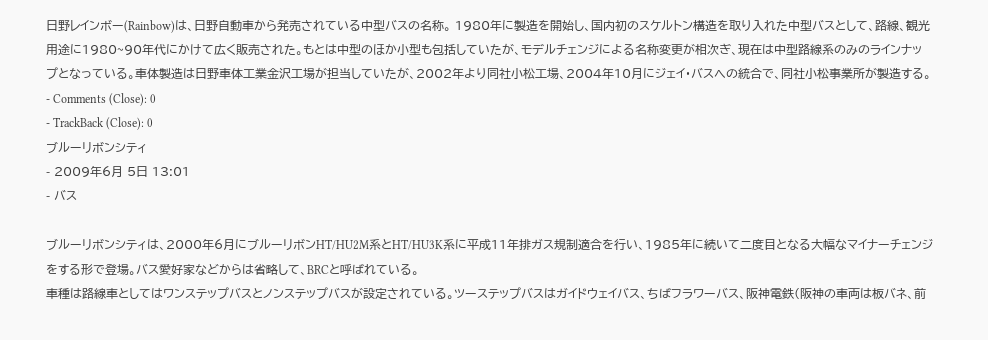日野レインボー(Rainbow)は、日野自動車から発売されている中型バスの名称。 1980年に製造を開始し、国内初のスケルトン構造を取り入れた中型バスとして、路線、観光用途に1980~90年代にかけて広く販売された。もとは中型のほか小型も包括していたが、モデルチェンジによる名称変更が相次ぎ、現在は中型路線系のみのラインナップとなっている。車体製造は日野車体工業金沢工場が担当していたが、2002年より同社小松工場、2004年10月にジェイ・バスへの統合で、同社小松事業所が製造する。
- Comments (Close): 0
- TrackBack (Close): 0
ブルーリボンシティ
- 2009年6月 5日 13:01
- バス

ブルーリボンシティは、2000年6月にブルーリボンHT/HU2M系とHT/HU3K系に平成11年排ガス規制適合を行い、1985年に続いて二度目となる大幅なマイナーチェンジをする形で登場。バス愛好家などからは省略して、BRCと呼ばれている。
車種は路線車としてはワンステップバスとノンステップバスが設定されている。ツーステップバスはガイドウェイバス、ちばフラワーバス、阪神電鉄(阪神の車両は板バネ、前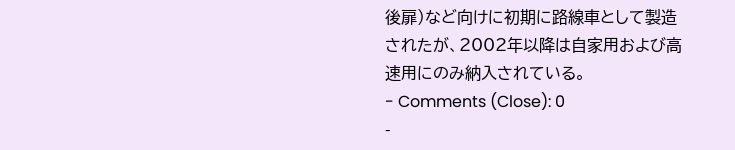後扉)など向けに初期に路線車として製造されたが、2002年以降は自家用および高速用にのみ納入されている。
- Comments (Close): 0
-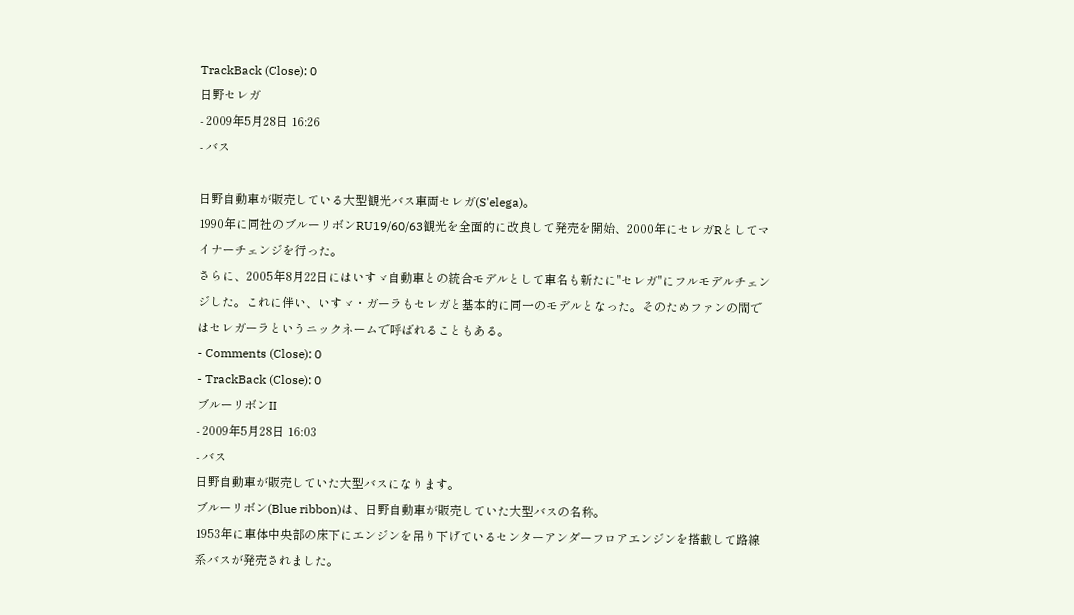TrackBack (Close): 0
日野セレガ
- 2009年5月28日 16:26
- バス

日野自動車が販売している大型観光バス車両セレガ(S'elega)。
1990年に同社のブルーリボンRU19/60/63観光を全面的に改良して発売を開始、2000年にセレガRとしてマイナーチェンジを行った。
さらに、2005年8月22日にはいすゞ自動車との統合モデルとして車名も新たに"セレガ"にフルモデルチェンジした。これに伴い、いすゞ・ガーラもセレガと基本的に同一のモデルとなった。そのためファンの間ではセレガーラというニックネームで呼ばれることもある。
- Comments (Close): 0
- TrackBack (Close): 0
ブルーリボンII
- 2009年5月28日 16:03
- バス
日野自動車が販売していた大型バスになります。
ブルーリボン(Blue ribbon)は、日野自動車が販売していた大型バスの名称。
1953年に車体中央部の床下にエンジンを吊り下げているセンターアンダーフロアエンジンを搭載して路線系バスが発売されました。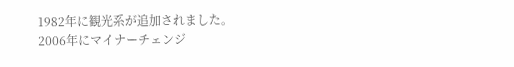1982年に観光系が追加されました。
2006年にマイナーチェンジ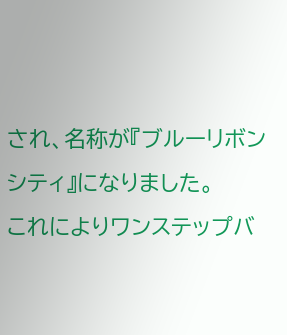され、名称が『ブルーリボンシティ』になりました。
これによりワンステップバ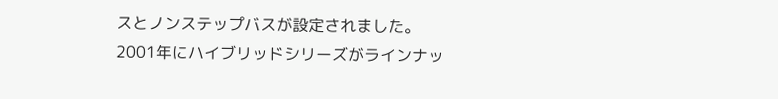スとノンステップバスが設定されました。
2001年にハイブリッドシリーズがラインナッ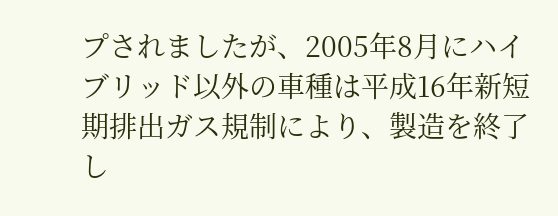プされましたが、2005年8月にハイブリッド以外の車種は平成16年新短期排出ガス規制により、製造を終了し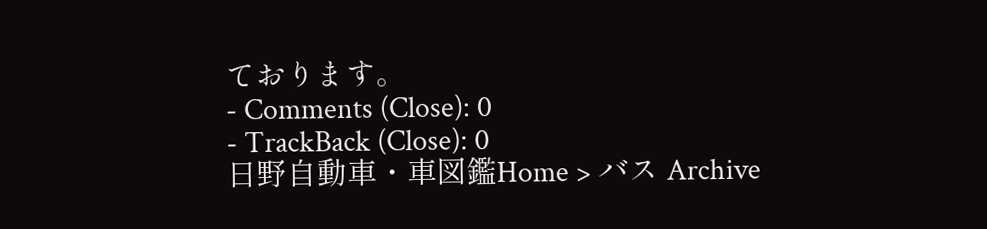ております。
- Comments (Close): 0
- TrackBack (Close): 0
日野自動車・車図鑑Home > バス Archive